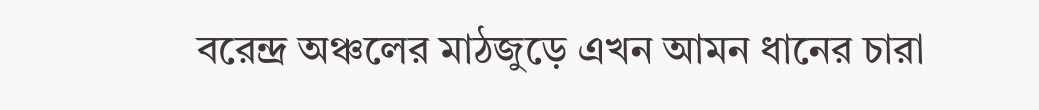বরেন্দ্র অঞ্চলের মাঠজুড়ে এখন আমন ধানের চারা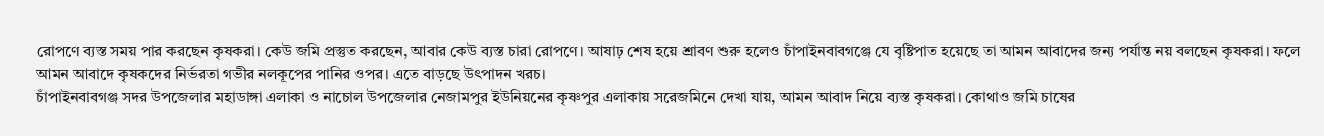রোপণে ব্যস্ত সময় পার করছেন কৃষকরা। কেউ জমি প্রস্তুত করছেন, আবার কেউ ব্যস্ত চারা রোপণে। আষাঢ় শেষ হয়ে শ্রাবণ শুরু হলেও চাঁপাইনবাবগঞ্জে যে বৃষ্টিপাত হয়েছে তা আমন আবাদের জন্য পর্যান্ত নয় বলছেন কৃষকরা। ফলে আমন আবাদে কৃষকদের নির্ভরতা গভীর নলকূপের পানির ওপর। এতে বাড়ছে উৎপাদন খরচ।
চাঁপাইনবাবগঞ্জ সদর উপজেলার মহাডাঙ্গা এলাকা ও নাচোল উপজেলার নেজামপুর ইউনিয়নের কৃষ্ণপুর এলাকায় সরেজমিনে দেখা যায়, আমন আবাদ নিয়ে ব্যস্ত কৃষকরা। কোথাও জমি চাষের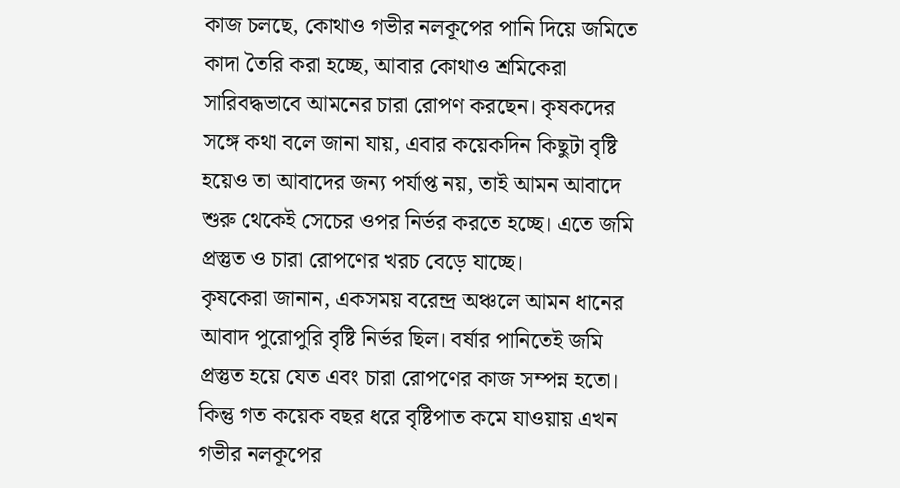কাজ চলছে, কোথাও গভীর নলকূপের পানি দিয়ে জমিতে কাদা তৈরি করা হচ্ছে, আবার কোথাও শ্রমিকেরা সারিবদ্ধভাবে আমনের চারা রোপণ করছেন। কৃষকদের সঙ্গে কথা বলে জানা যায়, এবার কয়েকদিন কিছুটা বৃষ্টি হয়েও তা আবাদের জন্য পর্যাপ্ত নয়, তাই আমন আবাদে শুরু থেকেই সেচের ওপর নির্ভর করতে হচ্ছে। এতে জমি প্রস্তুত ও চারা রোপণের খরচ বেড়ে যাচ্ছে।
কৃষকেরা জানান, একসময় বরেন্দ্র অঞ্চলে আমন ধানের আবাদ পুরোপুরি বৃষ্টি নির্ভর ছিল। বর্ষার পানিতেই জমি প্রস্তুত হয়ে যেত এবং চারা রোপণের কাজ সম্পন্ন হতো। কিন্তু গত কয়েক বছর ধরে বৃষ্টিপাত কমে যাওয়ায় এখন গভীর নলকূপের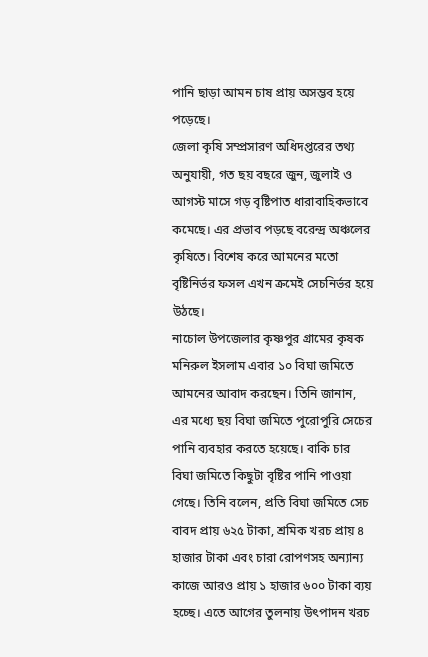পানি ছাড়া আমন চাষ প্রায় অসম্ভব হয়ে পড়েছে।
জেলা কৃষি সম্প্রসারণ অধিদপ্তরের তথ্য অনুযায়ী, গত ছয় বছরে জুন, জুলাই ও আগস্ট মাসে গড় বৃষ্টিপাত ধারাবাহিকভাবে কমেছে। এর প্রভাব পড়ছে বরেন্দ্র অঞ্চলের কৃষিতে। বিশেষ করে আমনের মতো বৃষ্টিনির্ভর ফসল এখন ক্রমেই সেচনির্ভর হয়ে উঠছে।
নাচোল উপজেলার কৃষ্ণপুর গ্রামের কৃষক মনিরুল ইসলাম এবার ১০ বিঘা জমিতে আমনের আবাদ করছেন। তিনি জানান, এর মধ্যে ছয় বিঘা জমিতে পুরোপুরি সেচের পানি ব্যবহার করতে হয়েছে। বাকি চার বিঘা জমিতে কিছুটা বৃষ্টির পানি পাওয়া গেছে। তিনি বলেন, প্রতি বিঘা জমিতে সেচ বাবদ প্রায় ৬২৫ টাকা, শ্রমিক খরচ প্রায় ৪ হাজার টাকা এবং চারা রোপণসহ অন্যান্য কাজে আরও প্রায় ১ হাজার ৬০০ টাকা ব্যয় হচ্ছে। এতে আগের তুলনায় উৎপাদন খরচ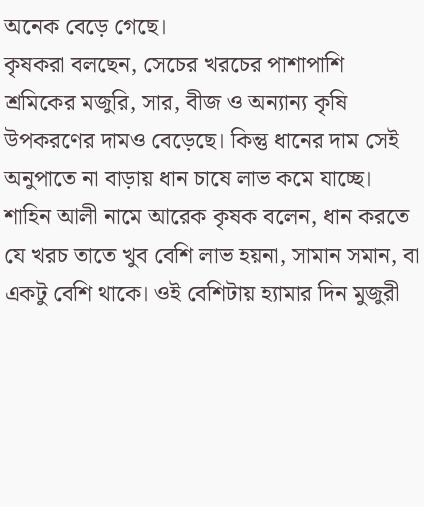অনেক বেড়ে গেছে।
কৃষকরা বলছেন, সেচের খরচের পাশাপাশি শ্রমিকের মজুরি, সার, বীজ ও অন্যান্য কৃষি উপকরণের দামও বেড়েছে। কিন্তু ধানের দাম সেই অনুপাতে না বাড়ায় ধান চাষে লাভ কমে যাচ্ছে।
শাহিন আলী নামে আরেক কৃষক বলেন, ধান করতে যে খরচ তাতে খুব বেশি লাভ হয়না, সামান সমান, বা একটু বেশি থাকে। ওই বেশিটায় হ্যামার দিন মুজুরী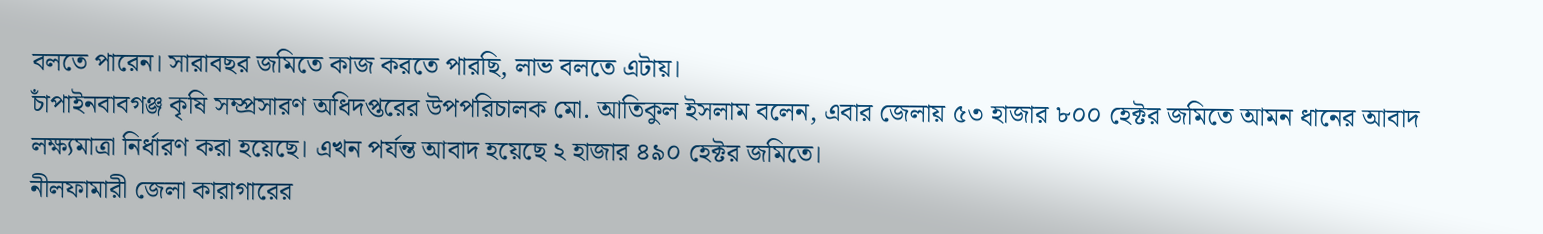বলতে পারেন। সারাবছর জমিতে কাজ করতে পারছি, লাভ বলতে এটায়।
চাঁপাইনবাবগঞ্জ কৃষি সম্প্রসারণ অধিদপ্তরের উপপরিচালক মো. আতিকুল ইসলাম বলেন, এবার জেলায় ৫৩ হাজার ৮০০ হেক্টর জমিতে আমন ধানের আবাদ লক্ষ্যমাত্রা নির্ধারণ করা হয়েছে। এখন পর্যন্ত আবাদ হয়েছে ২ হাজার ৪৯০ হেক্টর জমিতে।
নীলফামারী জেলা কারাগারের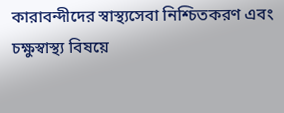কারাবন্দীদের স্বাস্থ্যসেবা নিশ্চিতকরণ এবং চক্ষুস্বাস্থ্য বিষয়ে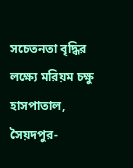সচেতনতা বৃদ্ধির লক্ষ্যে মরিয়ম চক্ষু হাসপাতাল, সৈয়দপুর-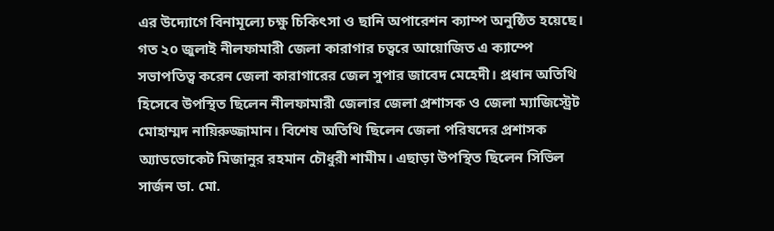এর উদ্যোগে বিনামূল্যে চক্ষু চিকিৎসা ও ছানি অপারেশন ক্যাম্প অনুষ্ঠিত হয়েছে।
গত ২০ জুলাই নীলফামারী জেলা কারাগার চত্বরে আয়োজিত এ ক্যাম্পে সভাপতিত্ব করেন জেলা কারাগারের জেল সুপার জাবেদ মেহেদী। প্রধান অতিথি হিসেবে উপস্থিত ছিলেন নীলফামারী জেলার জেলা প্রশাসক ও জেলা ম্যাজিস্ট্রেট মোহাম্মদ নায়িরুজ্জামান। বিশেষ অতিথি ছিলেন জেলা পরিষদের প্রশাসক অ্যাডভোকেট মিজানুর রহমান চৌধুরী শামীম। এছাড়া উপস্থিত ছিলেন সিভিল সার্জন ডা. মো.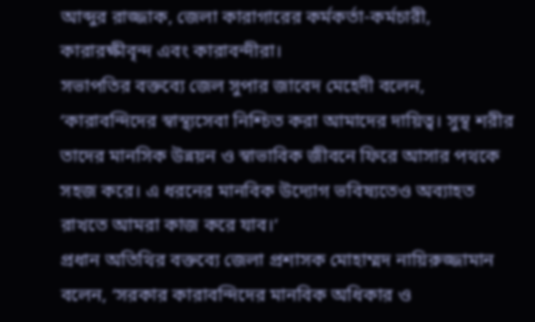আব্দুর রাজ্জাক, জেলা কারাগারের কর্মকর্তা-কর্মচারী, কারারক্ষীবৃন্দ এবং কারাবন্দীরা।
সভাপতির বক্তব্যে জেল সুপার জাবেদ মেহেদী বলেন, ‘কারাবন্দিদের স্বাস্থ্যসেবা নিশ্চিত করা আমাদের দায়িত্ব। সুস্থ শরীর তাদের মানসিক উন্নয়ন ও স্বাভাবিক জীবনে ফিরে আসার পথকে সহজ করে। এ ধরনের মানবিক উদ্যোগ ভবিষ্যতেও অব্যাহত রাখতে আমরা কাজ করে যাব।’
প্রধান অতিথির বক্তব্যে জেলা প্রশাসক মোহাম্মদ নায়িরুজ্জামান বলেন, ‘সরকার কারাবন্দিদের মানবিক অধিকার ও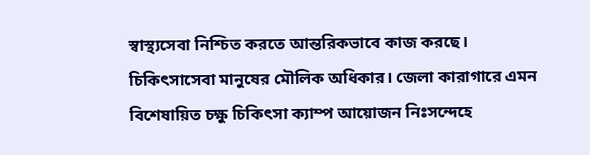স্বাস্থ্যসেবা নিশ্চিত করতে আন্তরিকভাবে কাজ করছে। চিকিৎসাসেবা মানুষের মৌলিক অধিকার। জেলা কারাগারে এমন বিশেষায়িত চক্ষু চিকিৎসা ক্যাম্প আয়োজন নিঃসন্দেহে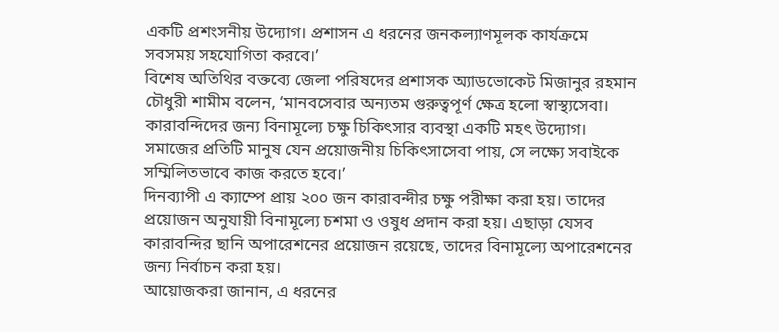একটি প্রশংসনীয় উদ্যোগ। প্রশাসন এ ধরনের জনকল্যাণমূলক কার্যক্রমে সবসময় সহযোগিতা করবে।’
বিশেষ অতিথির বক্তব্যে জেলা পরিষদের প্রশাসক অ্যাডভোকেট মিজানুর রহমান চৌধুরী শামীম বলেন, ‘মানবসেবার অন্যতম গুরুত্বপূর্ণ ক্ষেত্র হলো স্বাস্থ্যসেবা। কারাবন্দিদের জন্য বিনামূল্যে চক্ষু চিকিৎসার ব্যবস্থা একটি মহৎ উদ্যোগ। সমাজের প্রতিটি মানুষ যেন প্রয়োজনীয় চিকিৎসাসেবা পায়, সে লক্ষ্যে সবাইকে সম্মিলিতভাবে কাজ করতে হবে।’
দিনব্যাপী এ ক্যাম্পে প্রায় ২০০ জন কারাবন্দীর চক্ষু পরীক্ষা করা হয়। তাদের প্রয়োজন অনুযায়ী বিনামূল্যে চশমা ও ওষুধ প্রদান করা হয়। এছাড়া যেসব কারাবন্দির ছানি অপারেশনের প্রয়োজন রয়েছে, তাদের বিনামূল্যে অপারেশনের জন্য নির্বাচন করা হয়।
আয়োজকরা জানান, এ ধরনের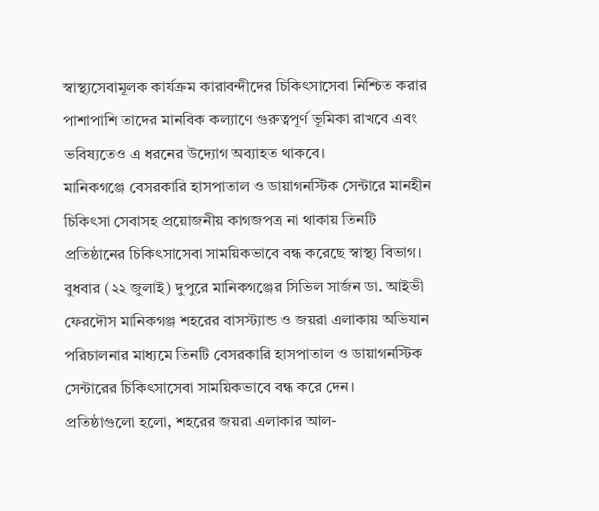স্বাস্থ্যসেবামূলক কার্যক্রম কারাবন্দীদের চিকিৎসাসেবা নিশ্চিত করার পাশাপাশি তাদের মানবিক কল্যাণে গুরুত্বপূর্ণ ভূমিকা রাখবে এবং ভবিষ্যতেও এ ধরনের উদ্যোগ অব্যাহত থাকবে।
মানিকগঞ্জে বেসরকারি হাসপাতাল ও ডায়াগনস্টিক সেন্টারে মানহীন চিকিৎসা সেবাসহ প্রয়োজনীয় কাগজপত্র না থাকায় তিনটি প্রতিষ্ঠানের চিকিৎসাসেবা সাময়িকভাবে বন্ধ করেছে স্বাস্থ্য বিভাগ।
বুধবার (২২ জুলাই) দুপুরে মানিকগঞ্জের সিভিল সার্জন ডা. আইভী ফেরদৌস মানিকগঞ্জ শহরের বাসস্ট্যান্ড ও জয়রা এলাকায় অভিযান পরিচালনার মাধ্যমে তিনটি বেসরকারি হাসপাতাল ও ডায়াগনস্টিক সেন্টারের চিকিৎসাসেবা সাময়িকভাবে বন্ধ করে দেন।
প্রতিষ্ঠাগুলো হলো, শহরের জয়রা এলাকার আল-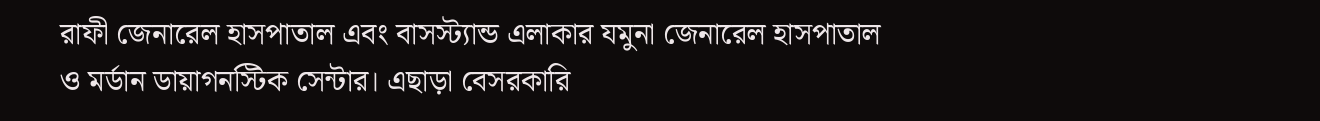রাফী জেনারেল হাসপাতাল এবং বাসস্ট্যান্ড এলাকার যমুনা জেনারেল হাসপাতাল ও মর্ডান ডায়াগনস্টিক সেন্টার। এছাড়া বেসরকারি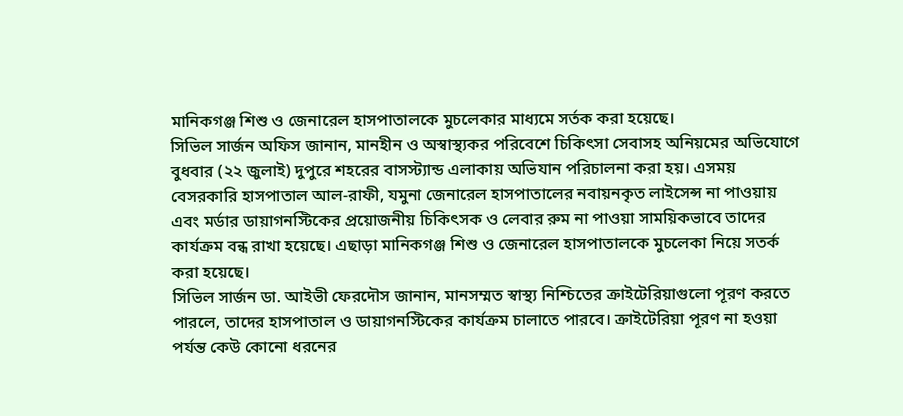মানিকগঞ্জ শিশু ও জেনারেল হাসপাতালকে মুচলেকার মাধ্যমে সর্তক করা হয়েছে।
সিভিল সার্জন অফিস জানান, মানহীন ও অস্বাস্থ্যকর পরিবেশে চিকিৎসা সেবাসহ অনিয়মের অভিযোগে বুধবার (২২ জুলাই) দুপুরে শহরের বাসস্ট্যান্ড এলাকায় অভিযান পরিচালনা করা হয়। এসময় বেসরকারি হাসপাতাল আল-রাফী, যমুনা জেনারেল হাসপাতালের নবায়নকৃত লাইসেন্স না পাওয়ায় এবং মর্ডার ডায়াগনস্টিকের প্রয়োজনীয় চিকিৎসক ও লেবার রুম না পাওয়া সাময়িকভাবে তাদের কার্যক্রম বন্ধ রাখা হয়েছে। এছাড়া মানিকগঞ্জ শিশু ও জেনারেল হাসপাতালকে মুচলেকা নিয়ে সতর্ক করা হয়েছে।
সিভিল সার্জন ডা. আইভী ফেরদৌস জানান, মানসম্মত স্বাস্থ্য নিশ্চিতের ক্রাইটেরিয়াগুলো পূরণ করতে পারলে, তাদের হাসপাতাল ও ডায়াগনস্টিকের কার্যক্রম চালাতে পারবে। ক্রাইটেরিয়া পূরণ না হওয়া পর্যন্ত কেউ কোনো ধরনের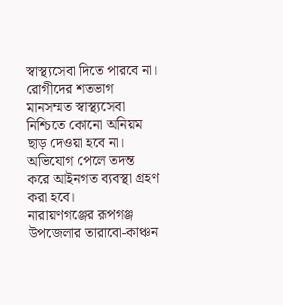স্বাস্থ্যসেবা দিতে পারবে না। রোগীদের শতভাগ মানসম্মত স্বাস্থ্যসেবা নিশ্চিতে কোনো অনিয়ম ছাড় দেওয়া হবে না। অভিযোগ পেলে তদন্ত করে আইনগত ব্যবস্থা গ্রহণ করা হবে।
নারায়ণগঞ্জের রূপগঞ্জ উপজেলার তারাবো-কাঞ্চন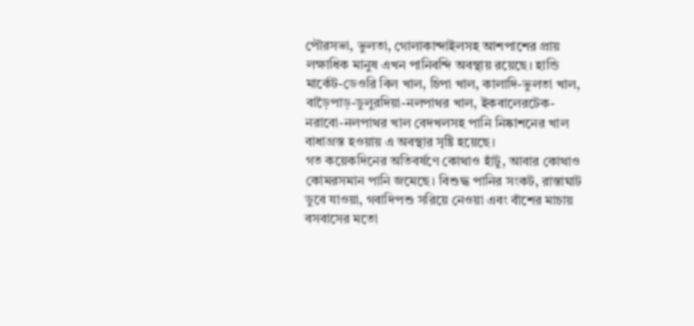পৌরসভা, ভুলতা, গোলাকান্দাইলসহ আশপাশের প্রায় লক্ষাধিক মানুষ এখন পানিবন্দি অবস্থায় রয়েছে। হান্ডি মার্কেট-ডেওরি বিল খাল, চিপা খাল, কালাদি-ভুলতা খাল, বাড়ৈপাড়-ডুলুরদিয়া-নলপাথর খাল, ইকবালেরটেক-নরাবো-নলপাথর খাল বেদখলসহ পানি নিষ্কাশনের খাল বাধাগ্রস্ত হওয়ায় এ অবস্থার সৃষ্টি হয়েছে।
গত কয়েকদিনের অতিবর্ষণে কোথাও হাঁটু, আবার কোথাও কোমরসমান পানি জমেছে। বিশুদ্ধ পানির সংকট, রাস্তাঘাট ডুবে যাওয়া, গবাদিপশু সরিয়ে নেওয়া এবং বাঁশের মাচায় বসবাসের মতো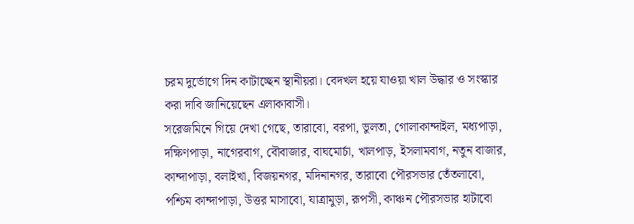চরম দুর্ভোগে দিন কাটাচ্ছেন স্থানীয়রা। বেদখল হয়ে যাওয়া খাল উদ্ধার ও সংস্কার করা দাবি জানিয়েছেন এলাকাবাসী।
সরেজমিনে গিয়ে দেখা গেছে, তারাবো, বরপা, ভুলতা, গোলাকান্দাইল, মধ্যপাড়া, দক্ষিণপাড়া, নাগেরবাগ, বৌবাজার, বাঘমোর্চা, খালপাড়, ইসলামবাগ, নতুন বাজার, কান্দাপাড়া, বলাইখা, বিজয়নগর, মদিনানগর, তারাবো পৌরসভার তেঁতলাবো, পশ্চিম কান্দাপাড়া, উত্তর মাসাবো, যাত্রামুড়া, রূপসী, কাঞ্চন পৌরসভার হাটাবো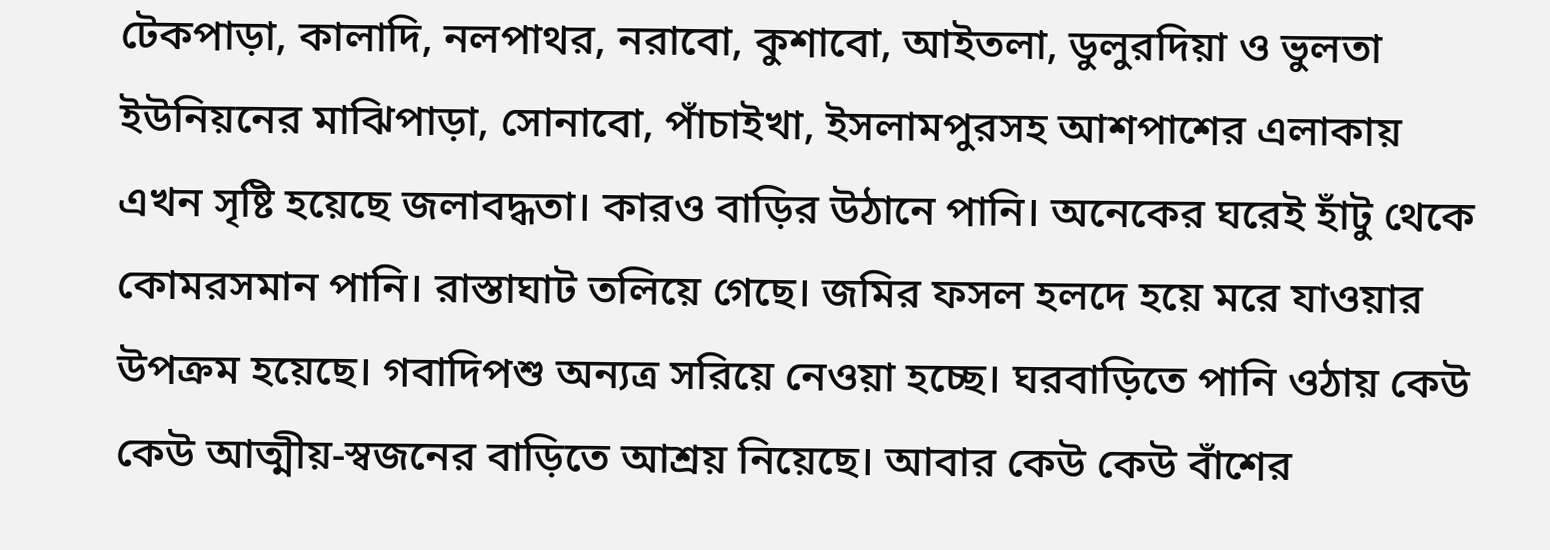টেকপাড়া, কালাদি, নলপাথর, নরাবো, কুশাবো, আইতলা, ডুলুরদিয়া ও ভুলতা ইউনিয়নের মাঝিপাড়া, সোনাবো, পাঁচাইখা, ইসলামপুরসহ আশপাশের এলাকায় এখন সৃষ্টি হয়েছে জলাবদ্ধতা। কারও বাড়ির উঠানে পানি। অনেকের ঘরেই হাঁটু থেকে কোমরসমান পানি। রাস্তাঘাট তলিয়ে গেছে। জমির ফসল হলদে হয়ে মরে যাওয়ার উপক্রম হয়েছে। গবাদিপশু অন্যত্র সরিয়ে নেওয়া হচ্ছে। ঘরবাড়িতে পানি ওঠায় কেউ কেউ আত্মীয়-স্বজনের বাড়িতে আশ্রয় নিয়েছে। আবার কেউ কেউ বাঁশের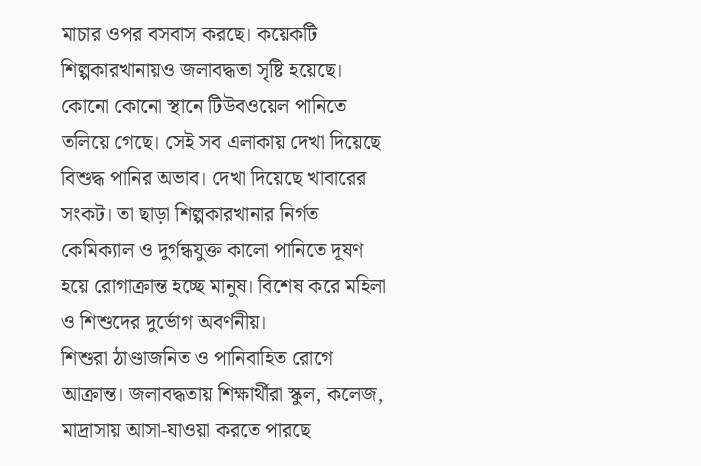মাচার ওপর বসবাস করছে। কয়েকটি শিল্পকারখানায়ও জলাবদ্ধতা সৃষ্টি হয়েছে। কোনো কোনো স্থানে টিউবওয়েল পানিতে তলিয়ে গেছে। সেই সব এলাকায় দেখা দিয়েছে বিশুদ্ধ পানির অভাব। দেখা দিয়েছে খাবারের সংকট। তা ছাড়া শিল্পকারখানার নির্গত কেমিক্যাল ও দুর্গন্ধযুক্ত কালো পানিতে দূষণ হয়ে রোগাক্রান্ত হচ্ছে মানুষ। বিশেষ করে মহিলা ও শিশুদের দুর্ভোগ অবর্ণনীয়।
শিশুরা ঠাণ্ডাজনিত ও পানিবাহিত রোগে আক্রান্ত। জলাবদ্ধতায় শিক্ষার্থীরা স্কুল, কলেজ, মাদ্রাসায় আসা-যাওয়া করতে পারছে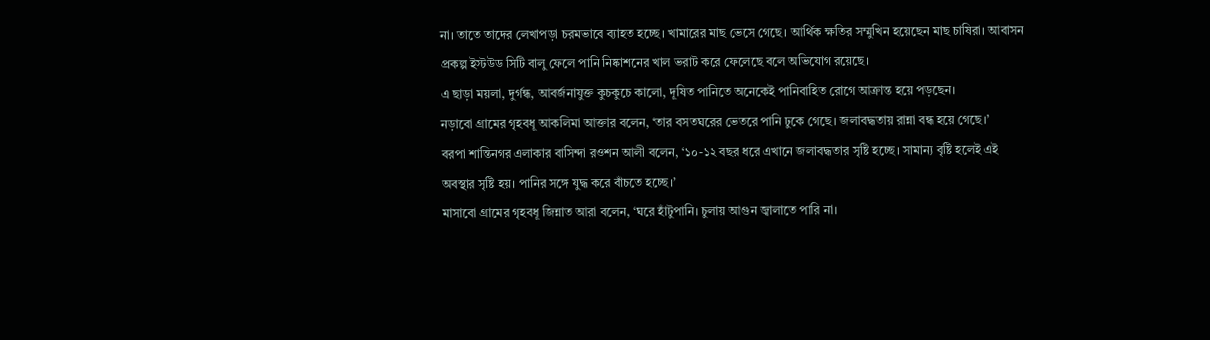না। তাতে তাদের লেখাপড়া চরমভাবে ব্যাহত হচ্ছে। খামারের মাছ ভেসে গেছে। আর্থিক ক্ষতির সম্মুখিন হয়েছেন মাছ চাষিরা। আবাসন প্রকল্প ইস্টউড সিটি বালু ফেলে পানি নিষ্কাশনের খাল ভরাট করে ফেলেছে বলে অভিযোগ রয়েছে।
এ ছাড়া ময়লা, দুর্গন্ধ, আবর্জনাযুক্ত কুচকুচে কালো, দূষিত পানিতে অনেকেই পানিবাহিত রোগে আক্রান্ত হয়ে পড়ছেন।
নড়াবো গ্রামের গৃহবধূ আকলিমা আক্তার বলেন, ‘তার বসতঘরের ভেতরে পানি ঢুকে গেছে। জলাবদ্ধতায় রান্না বন্ধ হয়ে গেছে।’
বরপা শান্তিনগর এলাকার বাসিন্দা রওশন আলী বলেন, ‘১০-১২ বছর ধরে এখানে জলাবদ্ধতার সৃষ্টি হচ্ছে। সামান্য বৃষ্টি হলেই এই অবস্থার সৃষ্টি হয়। পানির সঙ্গে যুদ্ধ করে বাঁচতে হচ্ছে।’
মাসাবো গ্রামের গৃহবধূ জিন্নাত আরা বলেন, ‘ঘরে হাঁটুপানি। চুলায় আগুন জ্বালাতে পারি না।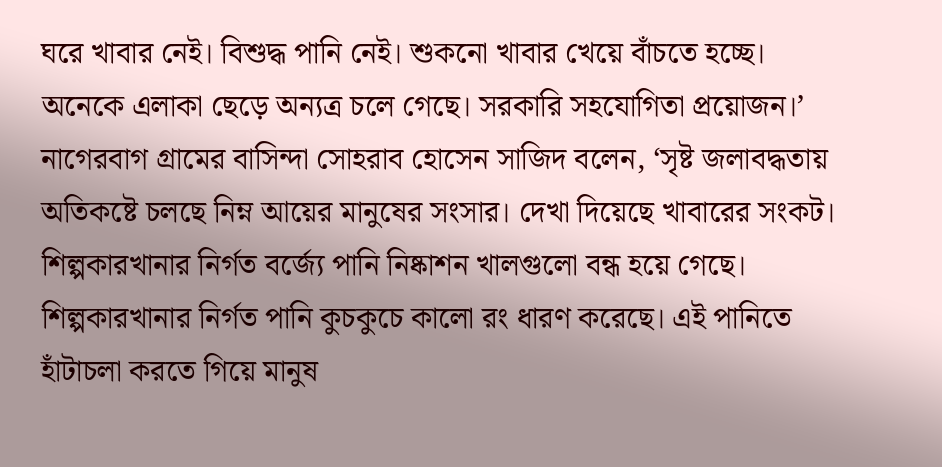ঘরে খাবার নেই। বিশুদ্ধ পানি নেই। শুকনো খাবার খেয়ে বাঁচতে হচ্ছে। অনেকে এলাকা ছেড়ে অন্যত্র চলে গেছে। সরকারি সহযোগিতা প্রয়োজন।’
নাগেরবাগ গ্রামের বাসিন্দা সোহরাব হোসেন সাজিদ বলেন, ‘সৃষ্ট জলাবদ্ধতায় অতিকষ্টে চলছে নিম্ন আয়ের মানুষের সংসার। দেখা দিয়েছে খাবারের সংকট। শিল্পকারখানার নির্গত বর্জ্যে পানি নিষ্কাশন খালগুলো বন্ধ হয়ে গেছে। শিল্পকারখানার নির্গত পানি কুচকুচে কালো রং ধারণ করেছে। এই পানিতে হাঁটাচলা করতে গিয়ে মানুষ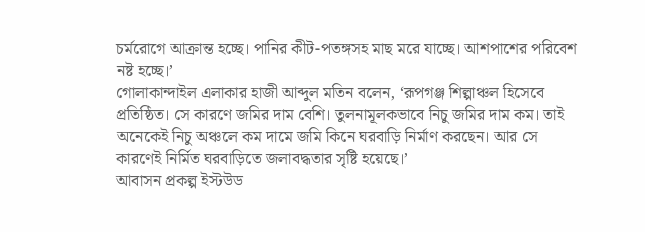চর্মরোগে আক্রান্ত হচ্ছে। পানির কীট-পতঙ্গসহ মাছ মরে যাচ্ছে। আশপাশের পরিবেশ নষ্ট হচ্ছে।’
গোলাকান্দাইল এলাকার হাজী আব্দুল মতিন বলেন, ‘রূপগঞ্জ শিল্পাঞ্চল হিসেবে প্রতিষ্ঠিত। সে কারণে জমির দাম বেশি। তুলনামূলকভাবে নিচু জমির দাম কম। তাই অনেকেই নিচু অঞ্চলে কম দামে জমি কিনে ঘরবাড়ি নির্মাণ করছেন। আর সে কারণেই নির্মিত ঘরবাড়িতে জলাবদ্ধতার সৃষ্টি হয়েছে।’
আবাসন প্রকল্প ইস্টউড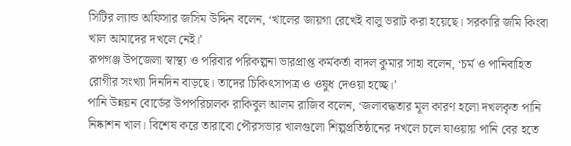সিটির ল্যান্ড অফিসার জসিম উদ্দিন বলেন, ‘খালের জায়গা রেখেই বালু ভরাট করা হয়েছে। সরকারি জমি কিংবা খাল আমাদের দখলে নেই।’
রূপগঞ্জ উপজেলা স্বাস্থ্য ও পরিবার পরিকল্পনা ভারপ্রাপ্ত কর্মকর্তা বাদল কুমার সাহা বলেন, ‘চর্ম ও পানিবাহিত রোগীর সংখ্যা দিনদিন বাড়ছে। তাদের চিকিৎসাপত্র ও ওষুধ দেওয়া হচ্ছে।’
পানি উন্নয়ন বোর্ডের উপপরিচালক রাকিবুল আলম রাজিব বলেন, ‘জলাবদ্ধতার মূল কারণ হলো দখলকৃত পানি নিষ্কাশন খাল। বিশেষ করে তারাবো পৌরসভার খালগুলো শিল্পপ্রতিষ্ঠানের দখলে চলে যাওয়ায় পানি বের হতে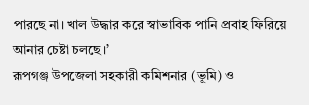পারছে না। খাল উদ্ধার করে স্বাভাবিক পানি প্রবাহ ফিরিয়ে আনার চেষ্টা চলছে।’
রূপগঞ্জ উপজেলা সহকারী কমিশনার (ভূমি) ও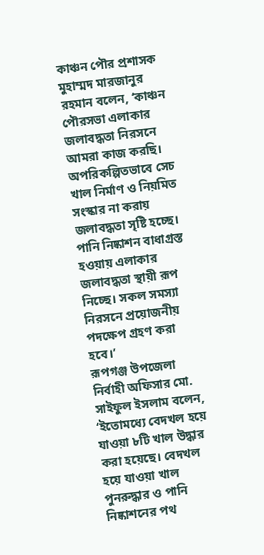কাঞ্চন পৌর প্রশাসক মুহাম্মদ মারজানুর রহমান বলেন, ‘কাঞ্চন পৌরসভা এলাকার জলাবদ্ধতা নিরসনে আমরা কাজ করছি। অপরিকল্পিতভাবে সেচ খাল নির্মাণ ও নিয়মিত সংস্কার না করায় জলাবদ্ধতা সৃষ্টি হচ্ছে। পানি নিষ্কাশন বাধাগ্রস্ত হওয়ায় এলাকার জলাবদ্ধতা স্থায়ী রূপ নিচ্ছে। সকল সমস্যা নিরসনে প্রয়োজনীয় পদক্ষেপ গ্রহণ করা হবে।’
রূপগঞ্জ উপজেলা নির্বাহী অফিসার মো. সাইফুল ইসলাম বলেন, ‘ইতোমধ্যে বেদখল হয়ে যাওয়া ৮টি খাল উদ্ধার করা হয়েছে। বেদখল হয়ে যাওয়া খাল পুনরুদ্ধার ও পানি নিষ্কাশনের পথ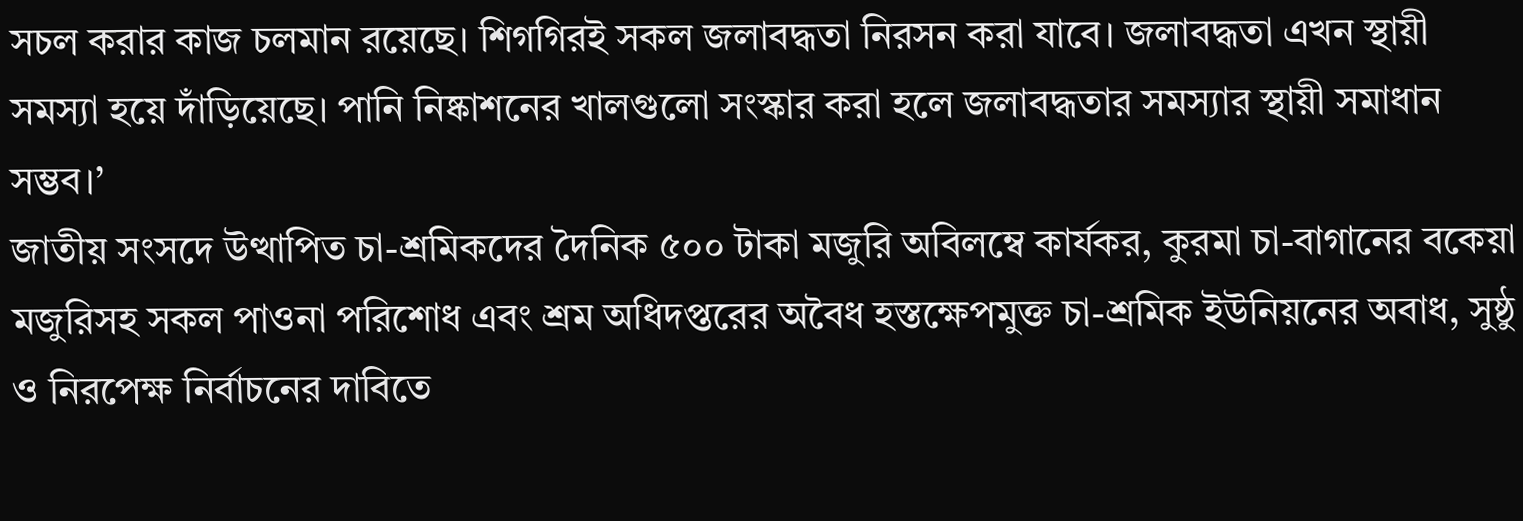সচল করার কাজ চলমান রয়েছে। শিগগিরই সকল জলাবদ্ধতা নিরসন করা যাবে। জলাবদ্ধতা এখন স্থায়ী সমস্যা হয়ে দাঁড়িয়েছে। পানি নিষ্কাশনের খালগুলো সংস্কার করা হলে জলাবদ্ধতার সমস্যার স্থায়ী সমাধান সম্ভব।’
জাতীয় সংসদে উত্থাপিত চা-শ্রমিকদের দৈনিক ৫০০ টাকা মজুরি অবিলম্বে কার্যকর, কুরমা চা-বাগানের বকেয়া মজুরিসহ সকল পাওনা পরিশোধ এবং শ্রম অধিদপ্তরের অবৈধ হস্তক্ষেপমুক্ত চা-শ্রমিক ইউনিয়নের অবাধ, সুষ্ঠু ও নিরপেক্ষ নির্বাচনের দাবিতে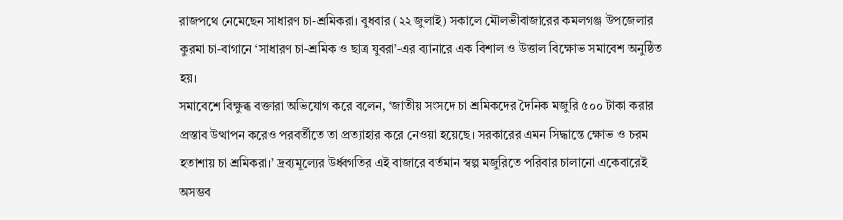রাজপথে নেমেছেন সাধারণ চা-শ্রমিকরা। বুধবার (২২ জুলাই) সকালে মৌলভীবাজারের কমলগঞ্জ উপজেলার কুরমা চা-বাগানে ‘সাধারণ চা-শ্রমিক ও ছাত্র যুবরা’-এর ব্যানারে এক বিশাল ও উত্তাল বিক্ষোভ সমাবেশ অনুষ্ঠিত হয়।
সমাবেশে বিক্ষুব্ধ বক্তারা অভিযোগ করে বলেন, ‘জাতীয় সংসদে চা শ্রমিকদের দৈনিক মজুরি ৫০০ টাকা করার প্রস্তাব উত্থাপন করেও পরবর্তীতে তা প্রত্যাহার করে নেওয়া হয়েছে। সরকারের এমন সিদ্ধান্তে ক্ষোভ ও চরম হতাশায় চা শ্রমিকরা।’ দ্রব্যমূল্যের উর্ধ্বগতির এই বাজারে বর্তমান স্বল্প মজুরিতে পরিবার চালানো একেবারেই অসম্ভব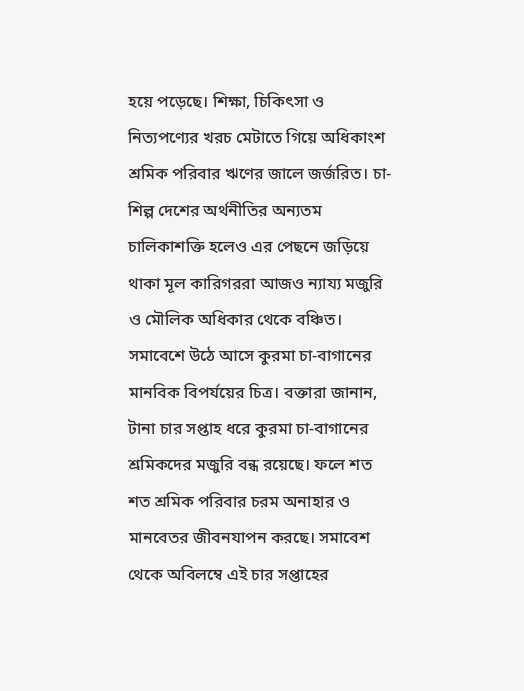হয়ে পড়েছে। শিক্ষা, চিকিৎসা ও নিত্যপণ্যের খরচ মেটাতে গিয়ে অধিকাংশ শ্রমিক পরিবার ঋণের জালে জর্জরিত। চা-শিল্প দেশের অর্থনীতির অন্যতম চালিকাশক্তি হলেও এর পেছনে জড়িয়ে থাকা মূল কারিগররা আজও ন্যায্য মজুরি ও মৌলিক অধিকার থেকে বঞ্চিত।
সমাবেশে উঠে আসে কুরমা চা-বাগানের মানবিক বিপর্যয়ের চিত্র। বক্তারা জানান, টানা চার সপ্তাহ ধরে কুরমা চা-বাগানের শ্রমিকদের মজুরি বন্ধ রয়েছে। ফলে শত শত শ্রমিক পরিবার চরম অনাহার ও মানবেতর জীবনযাপন করছে। সমাবেশ থেকে অবিলম্বে এই চার সপ্তাহের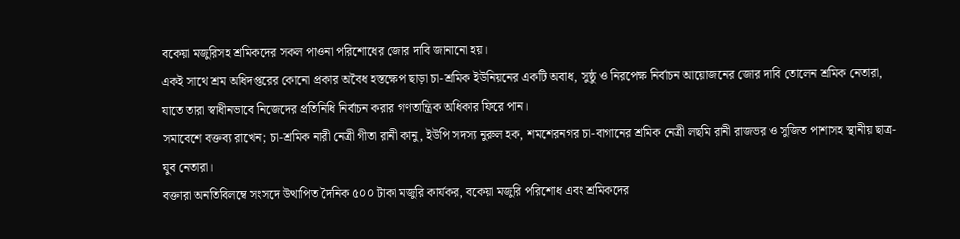বকেয়া মজুরিসহ শ্রমিকদের সকল পাওনা পরিশোধের জোর দাবি জানানো হয়।
একই সাথে শ্রম অধিদপ্তরের কোনো প্রকার অবৈধ হস্তক্ষেপ ছাড়া চা-শ্রমিক ইউনিয়নের একটি অবাধ, সুষ্ঠু ও নিরপেক্ষ নির্বাচন আয়োজনের জোর দাবি তোলেন শ্রমিক নেতারা, যাতে তারা স্বাধীনভাবে নিজেদের প্রতিনিধি নির্বাচন করার গণতান্ত্রিক অধিকার ফিরে পান।
সমাবেশে বক্তব্য রাখেন; চা-শ্রমিক নারী নেত্রী গীতা রানী কানু, ইউপি সদস্য নুরুল হক, শমশেরনগর চা-বাগানের শ্রমিক নেত্রী লছমি রানী রাজভর ও সুজিত পাশাসহ স্থানীয় ছাত্র-যুব নেতারা।
বক্তারা অনতিবিলম্বে সংসদে উত্থাপিত দৈনিক ৫০০ টাকা মজুরি কার্যকর, বকেয়া মজুরি পরিশোধ এবং শ্রমিকদের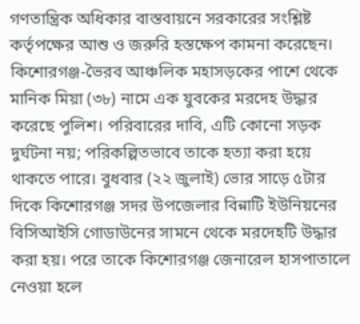গণতান্ত্রিক অধিকার বাস্তবায়নে সরকারের সংশ্লিষ্ট কর্তৃপক্ষের আশু ও জরুরি হস্তক্ষেপ কামনা করেছেন।
কিশোরগঞ্জ-ভৈরব আঞ্চলিক মহাসড়কের পাশে থেকে মানিক মিয়া (৩৮) নামে এক যুবকের মরদেহ উদ্ধার করেছে পুলিশ। পরিবারের দাবি, এটি কোনো সড়ক দুর্ঘটনা নয়; পরিকল্পিতভাবে তাকে হত্যা করা হয়ে থাকতে পারে। বুধবার (২২ জুলাই) ভোর সাড়ে ৫টার দিকে কিশোরগঞ্জ সদর উপজেলার বিন্নাটি ইউনিয়নের বিসিআইসি গোডাউনের সামনে থেকে মরদেহটি উদ্ধার করা হয়। পরে তাকে কিশোরগঞ্জ জেনারেল হাসপাতালে নেওয়া হলে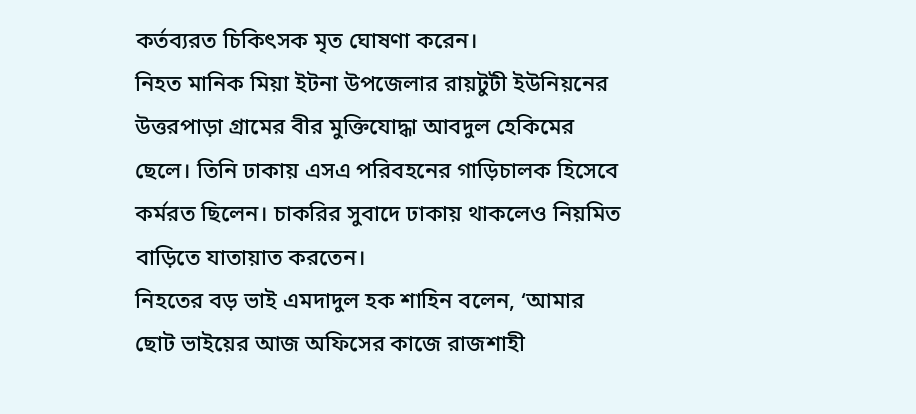কর্তব্যরত চিকিৎসক মৃত ঘোষণা করেন।
নিহত মানিক মিয়া ইটনা উপজেলার রায়টুটী ইউনিয়নের উত্তরপাড়া গ্রামের বীর মুক্তিযোদ্ধা আবদুল হেকিমের ছেলে। তিনি ঢাকায় এসএ পরিবহনের গাড়িচালক হিসেবে কর্মরত ছিলেন। চাকরির সুবাদে ঢাকায় থাকলেও নিয়মিত বাড়িতে যাতায়াত করতেন।
নিহতের বড় ভাই এমদাদুল হক শাহিন বলেন, ‘আমার ছোট ভাইয়ের আজ অফিসের কাজে রাজশাহী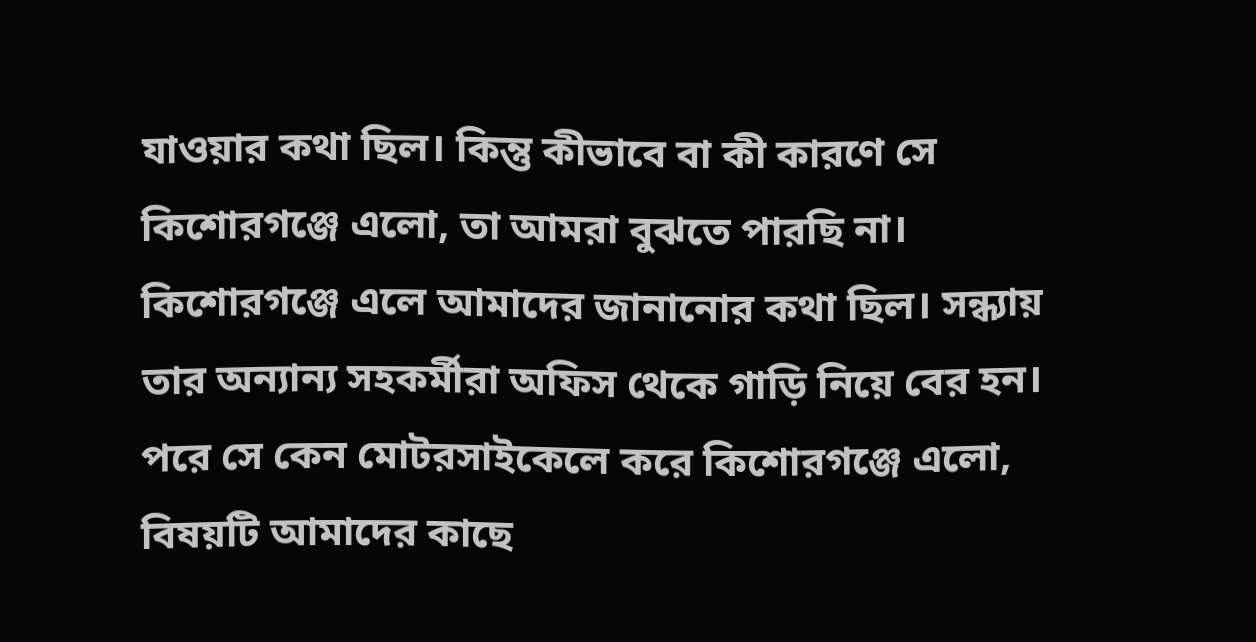যাওয়ার কথা ছিল। কিন্তু কীভাবে বা কী কারণে সে কিশোরগঞ্জে এলো, তা আমরা বুঝতে পারছি না। কিশোরগঞ্জে এলে আমাদের জানানোর কথা ছিল। সন্ধ্যায় তার অন্যান্য সহকর্মীরা অফিস থেকে গাড়ি নিয়ে বের হন। পরে সে কেন মোটরসাইকেলে করে কিশোরগঞ্জে এলো, বিষয়টি আমাদের কাছে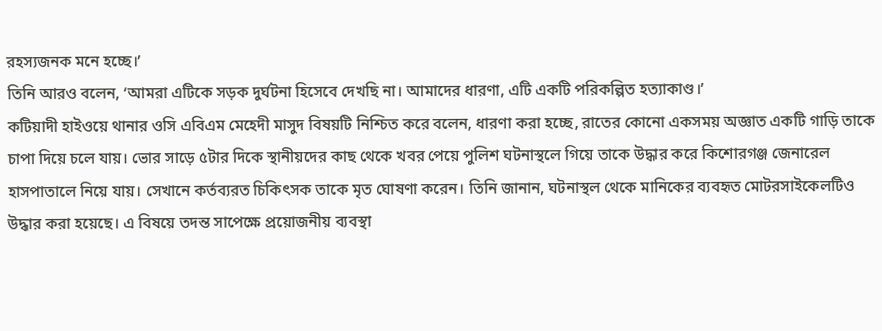রহস্যজনক মনে হচ্ছে।’
তিনি আরও বলেন, ‘আমরা এটিকে সড়ক দুর্ঘটনা হিসেবে দেখছি না। আমাদের ধারণা, এটি একটি পরিকল্পিত হত্যাকাণ্ড।’
কটিয়াদী হাইওয়ে থানার ওসি এবিএম মেহেদী মাসুদ বিষয়টি নিশ্চিত করে বলেন, ধারণা করা হচ্ছে, রাতের কোনো একসময় অজ্ঞাত একটি গাড়ি তাকে চাপা দিয়ে চলে যায়। ভোর সাড়ে ৫টার দিকে স্থানীয়দের কাছ থেকে খবর পেয়ে পুলিশ ঘটনাস্থলে গিয়ে তাকে উদ্ধার করে কিশোরগঞ্জ জেনারেল হাসপাতালে নিয়ে যায়। সেখানে কর্তব্যরত চিকিৎসক তাকে মৃত ঘোষণা করেন। তিনি জানান, ঘটনাস্থল থেকে মানিকের ব্যবহৃত মোটরসাইকেলটিও উদ্ধার করা হয়েছে। এ বিষয়ে তদন্ত সাপেক্ষে প্রয়োজনীয় ব্যবস্থা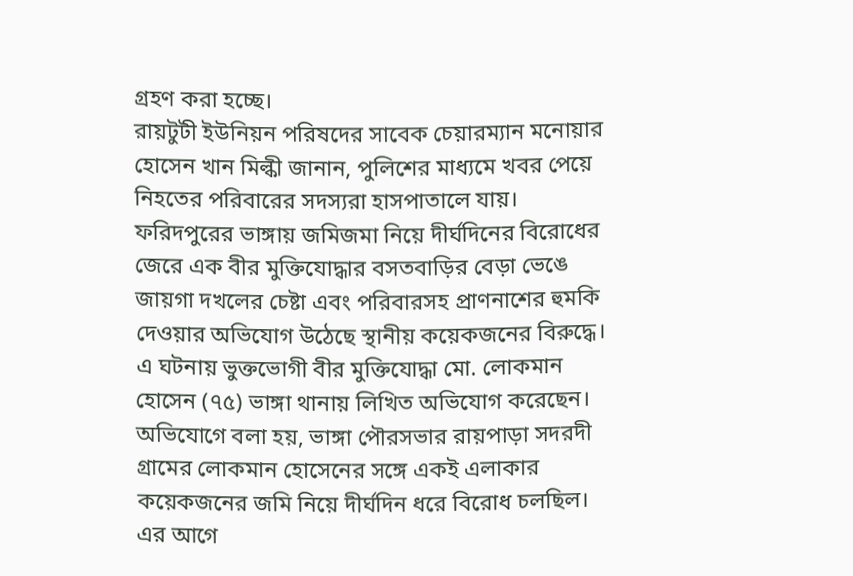গ্রহণ করা হচ্ছে।
রায়টুটী ইউনিয়ন পরিষদের সাবেক চেয়ারম্যান মনোয়ার হোসেন খান মিল্কী জানান, পুলিশের মাধ্যমে খবর পেয়ে নিহতের পরিবারের সদস্যরা হাসপাতালে যায়।
ফরিদপুরের ভাঙ্গায় জমিজমা নিয়ে দীর্ঘদিনের বিরোধের জেরে এক বীর মুক্তিযোদ্ধার বসতবাড়ির বেড়া ভেঙে জায়গা দখলের চেষ্টা এবং পরিবারসহ প্রাণনাশের হুমকি দেওয়ার অভিযোগ উঠেছে স্থানীয় কয়েকজনের বিরুদ্ধে। এ ঘটনায় ভুক্তভোগী বীর মুক্তিযোদ্ধা মো. লোকমান হোসেন (৭৫) ভাঙ্গা থানায় লিখিত অভিযোগ করেছেন।
অভিযোগে বলা হয়, ভাঙ্গা পৌরসভার রায়পাড়া সদরদী গ্রামের লোকমান হোসেনের সঙ্গে একই এলাকার কয়েকজনের জমি নিয়ে দীর্ঘদিন ধরে বিরোধ চলছিল। এর আগে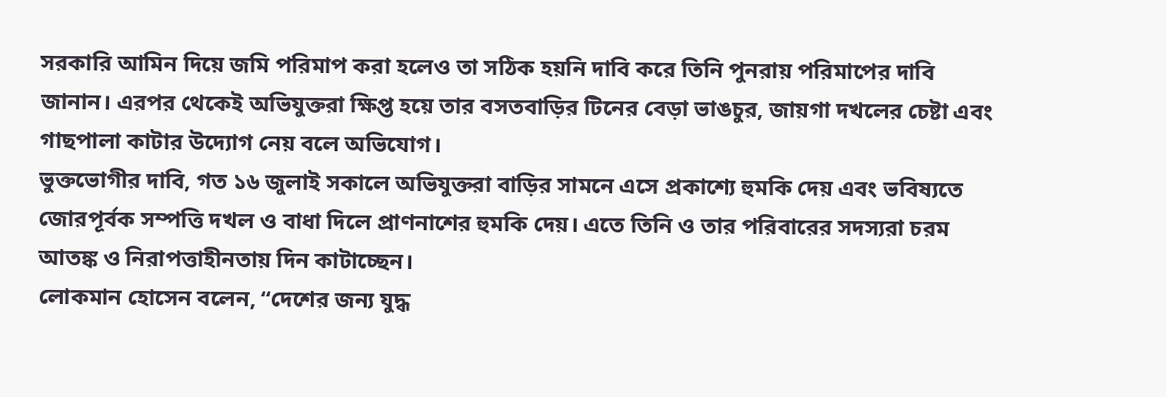সরকারি আমিন দিয়ে জমি পরিমাপ করা হলেও তা সঠিক হয়নি দাবি করে তিনি পুনরায় পরিমাপের দাবি জানান। এরপর থেকেই অভিযুক্তরা ক্ষিপ্ত হয়ে তার বসতবাড়ির টিনের বেড়া ভাঙচুর, জায়গা দখলের চেষ্টা এবং গাছপালা কাটার উদ্যোগ নেয় বলে অভিযোগ।
ভুক্তভোগীর দাবি, গত ১৬ জুলাই সকালে অভিযুক্তরা বাড়ির সামনে এসে প্রকাশ্যে হুমকি দেয় এবং ভবিষ্যতে জোরপূর্বক সম্পত্তি দখল ও বাধা দিলে প্রাণনাশের হুমকি দেয়। এতে তিনি ও তার পরিবারের সদস্যরা চরম আতঙ্ক ও নিরাপত্তাহীনতায় দিন কাটাচ্ছেন।
লোকমান হোসেন বলেন, “দেশের জন্য যুদ্ধ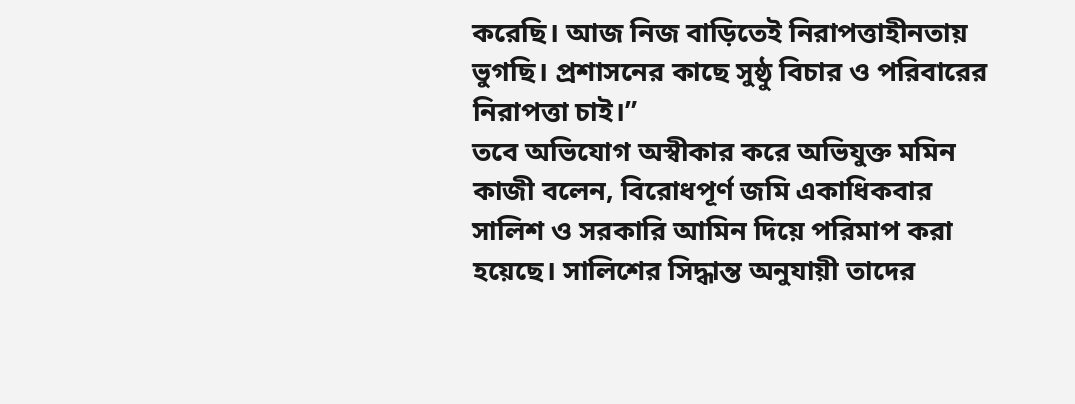করেছি। আজ নিজ বাড়িতেই নিরাপত্তাহীনতায় ভুগছি। প্রশাসনের কাছে সুষ্ঠু বিচার ও পরিবারের নিরাপত্তা চাই।”
তবে অভিযোগ অস্বীকার করে অভিযুক্ত মমিন কাজী বলেন, বিরোধপূর্ণ জমি একাধিকবার সালিশ ও সরকারি আমিন দিয়ে পরিমাপ করা হয়েছে। সালিশের সিদ্ধান্ত অনুযায়ী তাদের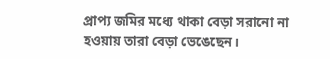প্রাপ্য জমির মধ্যে থাকা বেড়া সরানো না হওয়ায় তারা বেড়া ভেঙেছেন।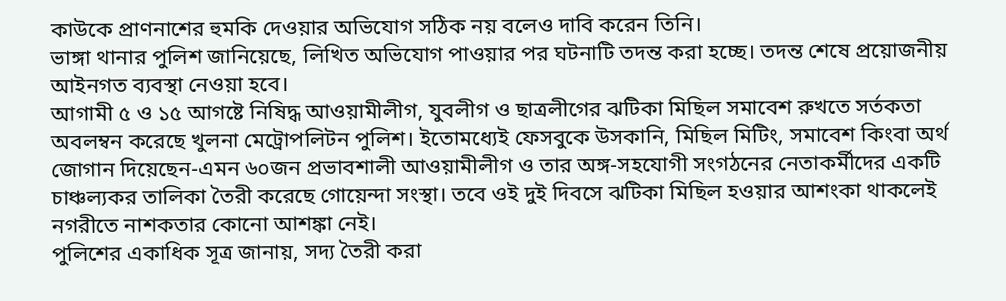কাউকে প্রাণনাশের হুমকি দেওয়ার অভিযোগ সঠিক নয় বলেও দাবি করেন তিনি।
ভাঙ্গা থানার পুলিশ জানিয়েছে, লিখিত অভিযোগ পাওয়ার পর ঘটনাটি তদন্ত করা হচ্ছে। তদন্ত শেষে প্রয়োজনীয় আইনগত ব্যবস্থা নেওয়া হবে।
আগামী ৫ ও ১৫ আগষ্টে নিষিদ্ধ আওয়ামীলীগ, যুবলীগ ও ছাত্রলীগের ঝটিকা মিছিল সমাবেশ রুখতে সর্তকতা অবলম্বন করেছে খুলনা মেট্রোপলিটন পুলিশ। ইতোমধ্যেই ফেসবুকে উসকানি, মিছিল মিটিং, সমাবেশ কিংবা অর্থ জোগান দিয়েছেন-এমন ৬০জন প্রভাবশালী আওয়ামীলীগ ও তার অঙ্গ-সহযোগী সংগঠনের নেতাকর্মীদের একটি চাঞ্চল্যকর তালিকা তৈরী করেছে গোয়েন্দা সংস্থা। তবে ওই দুই দিবসে ঝটিকা মিছিল হওয়ার আশংকা থাকলেই নগরীতে নাশকতার কোনো আশঙ্কা নেই।
পুলিশের একাধিক সূত্র জানায়, সদ্য তৈরী করা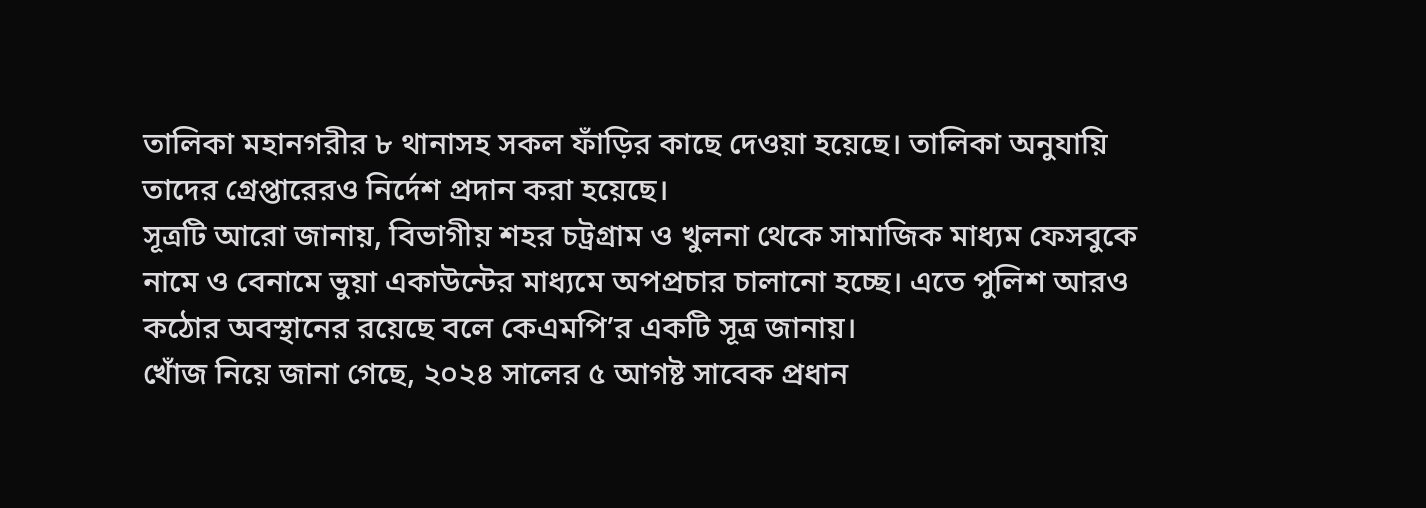তালিকা মহানগরীর ৮ থানাসহ সকল ফাঁড়ির কাছে দেওয়া হয়েছে। তালিকা অনুযায়ি তাদের গ্রেপ্তারেরও নির্দেশ প্রদান করা হয়েছে।
সূত্রটি আরো জানায়, বিভাগীয় শহর চট্রগ্রাম ও খুলনা থেকে সামাজিক মাধ্যম ফেসবুকে নামে ও বেনামে ভুয়া একাউন্টের মাধ্যমে অপপ্রচার চালানো হচ্ছে। এতে পুলিশ আরও কঠোর অবস্থানের রয়েছে বলে কেএমপি’র একটি সূত্র জানায়।
খোঁজ নিয়ে জানা গেছে, ২০২৪ সালের ৫ আগষ্ট সাবেক প্রধান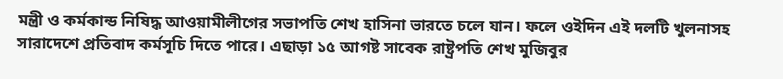মন্ত্রী ও কর্মকান্ড নিষিদ্ধ আওয়ামীলীগের সভাপতি শেখ হাসিনা ভারতে চলে যান। ফলে ওইদিন এই দলটি খুলনাসহ সারাদেশে প্রতিবাদ কর্মসূচি দিতে পারে। এছাড়া ১৫ আগষ্ট সাবেক রাষ্ট্রপতি শেখ মুজিবুর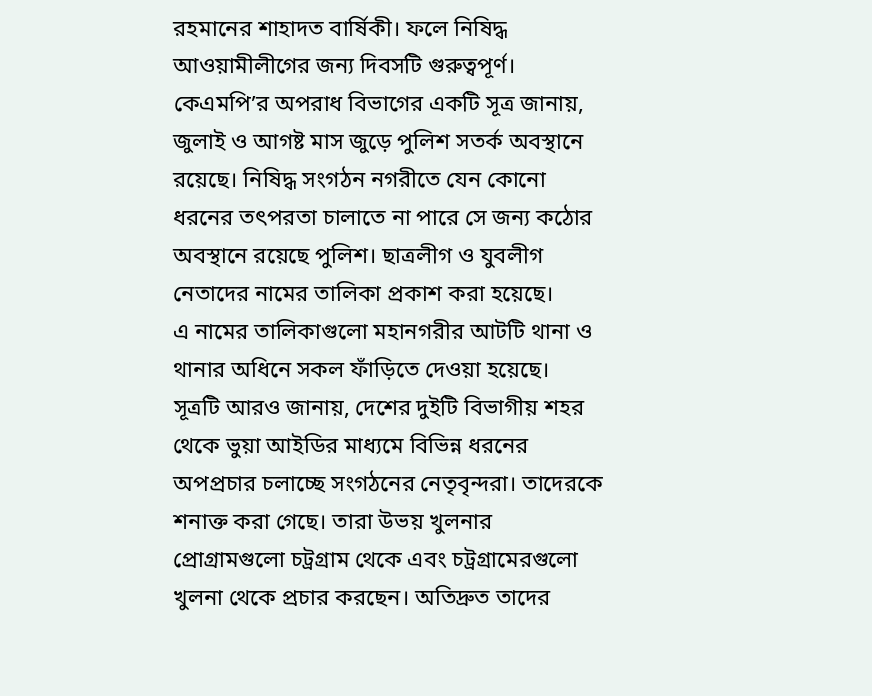রহমানের শাহাদত বার্ষিকী। ফলে নিষিদ্ধ আওয়ামীলীগের জন্য দিবসটি গুরুত্বপূর্ণ।
কেএমপি’র অপরাধ বিভাগের একটি সূত্র জানায়, জুলাই ও আগষ্ট মাস জুড়ে পুলিশ সতর্ক অবস্থানে রয়েছে। নিষিদ্ধ সংগঠন নগরীতে যেন কোনো ধরনের তৎপরতা চালাতে না পারে সে জন্য কঠোর অবস্থানে রয়েছে পুলিশ। ছাত্রলীগ ও যুবলীগ নেতাদের নামের তালিকা প্রকাশ করা হয়েছে।
এ নামের তালিকাগুলো মহানগরীর আটটি থানা ও থানার অধিনে সকল ফাঁড়িতে দেওয়া হয়েছে।
সূত্রটি আরও জানায়, দেশের দুইটি বিভাগীয় শহর থেকে ভুয়া আইডির মাধ্যমে বিভিন্ন ধরনের অপপ্রচার চলাচ্ছে সংগঠনের নেতৃবৃন্দরা। তাদেরকে শনাক্ত করা গেছে। তারা উভয় খুলনার প্রোগ্রামগুলো চট্রগ্রাম থেকে এবং চট্রগ্রামেরগুলো খুলনা থেকে প্রচার করছেন। অতিদ্রুত তাদের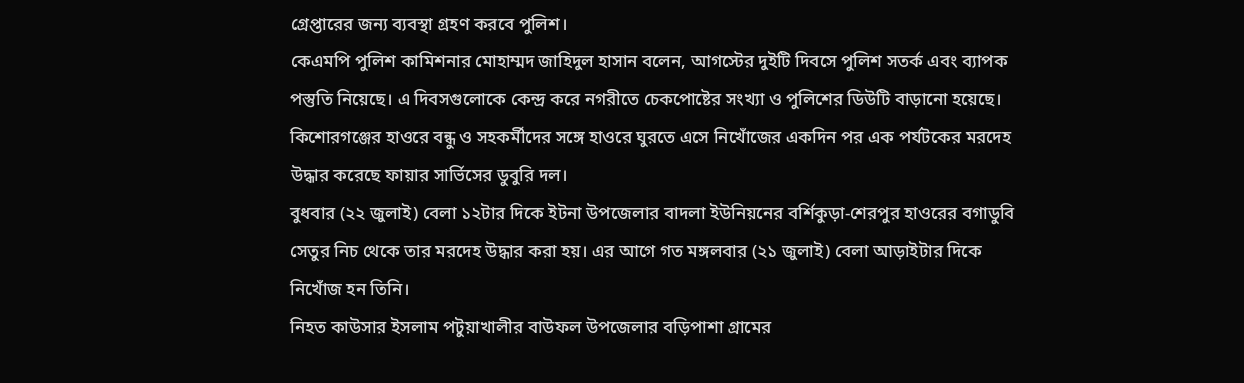গ্রেপ্তারের জন্য ব্যবস্থা গ্রহণ করবে পুলিশ।
কেএমপি পুলিশ কামিশনার মোহাম্মদ জাহিদুল হাসান বলেন, আগস্টের দুইটি দিবসে পুলিশ সতর্ক এবং ব্যাপক পস্তুতি নিয়েছে। এ দিবসগুলোকে কেন্দ্র করে নগরীতে চেকপোষ্টের সংখ্যা ও পুলিশের ডিউটি বাড়ানো হয়েছে।
কিশোরগঞ্জের হাওরে বন্ধু ও সহকর্মীদের সঙ্গে হাওরে ঘুরতে এসে নিখোঁজের একদিন পর এক পর্যটকের মরদেহ উদ্ধার করেছে ফায়ার সার্ভিসের ডুবুরি দল।
বুধবার (২২ জুলাই) বেলা ১২টার দিকে ইটনা উপজেলার বাদলা ইউনিয়নের বর্শিকুড়া-শেরপুর হাওরের বগাডুবি সেতুর নিচ থেকে তার মরদেহ উদ্ধার করা হয়। এর আগে গত মঙ্গলবার (২১ জুলাই) বেলা আড়াইটার দিকে নিখোঁজ হন তিনি।
নিহত কাউসার ইসলাম পটুয়াখালীর বাউফল উপজেলার বড়িপাশা গ্রামের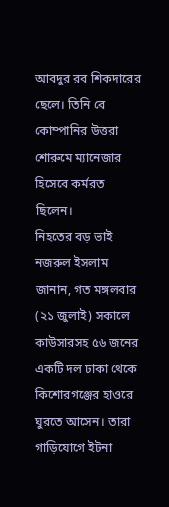আবদুর রব শিকদারের ছেলে। তিনি বে কোম্পানির উত্তরা শোরুমে ম্যানেজার হিসেবে কর্মরত ছিলেন।
নিহতের বড় ভাই নজরুল ইসলাম জানান, গত মঙ্গলবার (২১ জুলাই) সকালে কাউসারসহ ৫৬ জনের একটি দল ঢাকা থেকে কিশোরগঞ্জের হাওরে ঘুরতে আসেন। তারা গাড়িযোগে ইটনা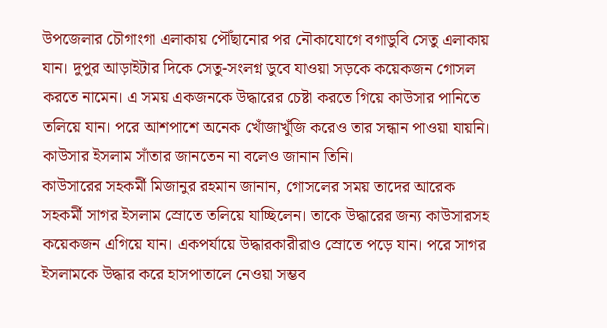উপজেলার চৌগাংগা এলাকায় পৌঁছানোর পর নৌকাযোগে বগাডুবি সেতু এলাকায় যান। দুপুর আড়াইটার দিকে সেতু-সংলগ্ন ডুবে যাওয়া সড়কে কয়েকজন গোসল করতে নামেন। এ সময় একজনকে উদ্ধারের চেষ্টা করতে গিয়ে কাউসার পানিতে তলিয়ে যান। পরে আশপাশে অনেক খোঁজাখুঁজি করেও তার সন্ধান পাওয়া যায়নি। কাউসার ইসলাম সাঁতার জানতেন না বলেও জানান তিনি।
কাউসারের সহকর্মী মিজানুর রহমান জানান, গোসলের সময় তাদের আরেক সহকর্মী সাগর ইসলাম স্রোতে তলিয়ে যাচ্ছিলেন। তাকে উদ্ধারের জন্য কাউসারসহ কয়েকজন এগিয়ে যান। একপর্যায়ে উদ্ধারকারীরাও স্রোতে পড়ে যান। পরে সাগর ইসলামকে উদ্ধার করে হাসপাতালে নেওয়া সম্ভব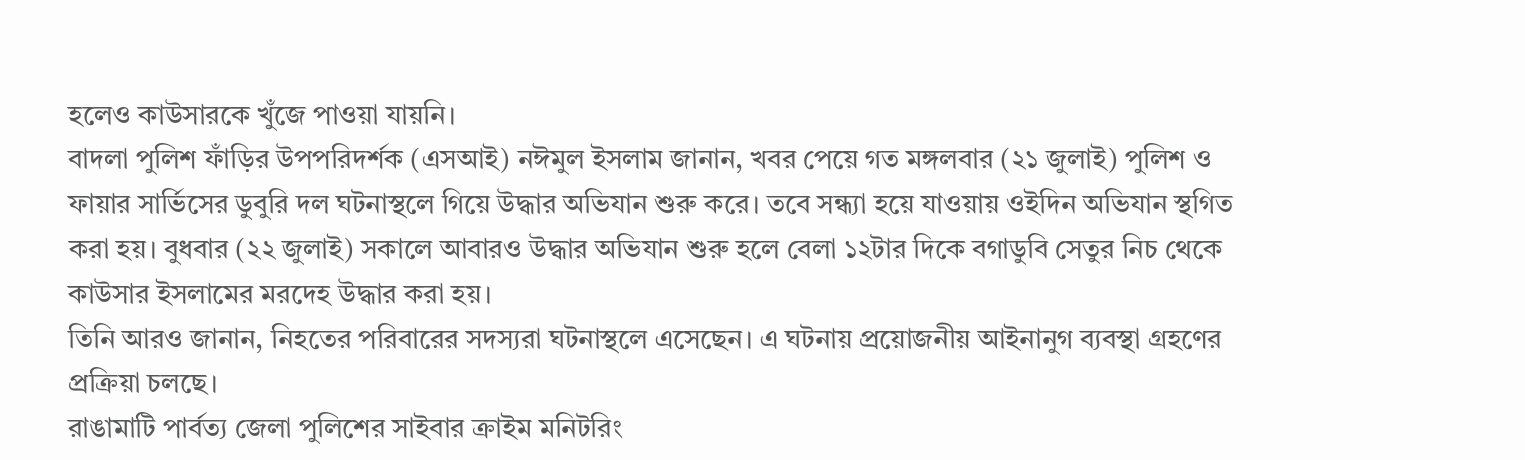হলেও কাউসারকে খুঁজে পাওয়া যায়নি।
বাদলা পুলিশ ফাঁড়ির উপপরিদর্শক (এসআই) নঈমুল ইসলাম জানান, খবর পেয়ে গত মঙ্গলবার (২১ জুলাই) পুলিশ ও ফায়ার সার্ভিসের ডুবুরি দল ঘটনাস্থলে গিয়ে উদ্ধার অভিযান শুরু করে। তবে সন্ধ্যা হয়ে যাওয়ায় ওইদিন অভিযান স্থগিত করা হয়। বুধবার (২২ জুলাই) সকালে আবারও উদ্ধার অভিযান শুরু হলে বেলা ১২টার দিকে বগাডুবি সেতুর নিচ থেকে কাউসার ইসলামের মরদেহ উদ্ধার করা হয়।
তিনি আরও জানান, নিহতের পরিবারের সদস্যরা ঘটনাস্থলে এসেছেন। এ ঘটনায় প্রয়োজনীয় আইনানুগ ব্যবস্থা গ্রহণের প্রক্রিয়া চলছে।
রাঙামাটি পার্বত্য জেলা পুলিশের সাইবার ক্রাইম মনিটরিং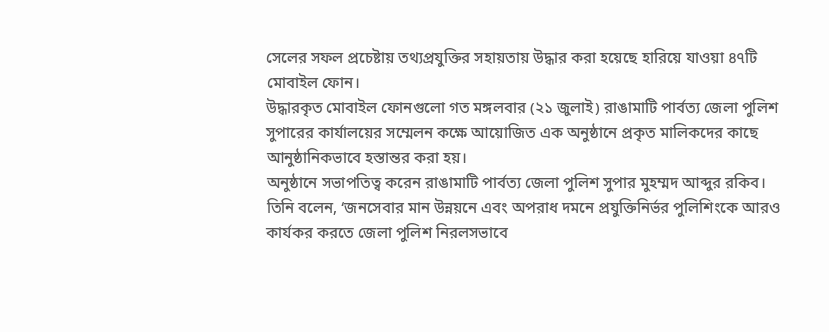সেলের সফল প্রচেষ্টায় তথ্যপ্রযুক্তির সহায়তায় উদ্ধার করা হয়েছে হারিয়ে যাওয়া ৪৭টি মোবাইল ফোন।
উদ্ধারকৃত মোবাইল ফোনগুলো গত মঙ্গলবার (২১ জুলাই) রাঙামাটি পার্বত্য জেলা পুলিশ সুপারের কার্যালয়ের সম্মেলন কক্ষে আয়োজিত এক অনুষ্ঠানে প্রকৃত মালিকদের কাছে আনুষ্ঠানিকভাবে হস্তান্তর করা হয়।
অনুষ্ঠানে সভাপতিত্ব করেন রাঙামাটি পার্বত্য জেলা পুলিশ সুপার মুহম্মদ আব্দুর রকিব। তিনি বলেন, ‘জনসেবার মান উন্নয়নে এবং অপরাধ দমনে প্রযুক্তিনির্ভর পুলিশিংকে আরও কার্যকর করতে জেলা পুলিশ নিরলসভাবে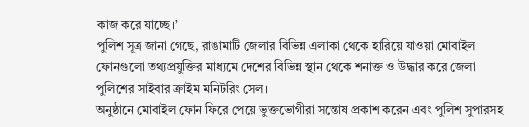কাজ করে যাচ্ছে।’
পুলিশ সূত্র জানা গেছে, রাঙামাটি জেলার বিভিন্ন এলাকা থেকে হারিয়ে যাওয়া মোবাইল ফোনগুলো তথ্যপ্রযুক্তির মাধ্যমে দেশের বিভিন্ন স্থান থেকে শনাক্ত ও উদ্ধার করে জেলা পুলিশের সাইবার ক্রাইম মনিটরিং সেল।
অনুষ্ঠানে মোবাইল ফোন ফিরে পেয়ে ভুক্তভোগীরা সন্তোষ প্রকাশ করেন এবং পুলিশ সুপারসহ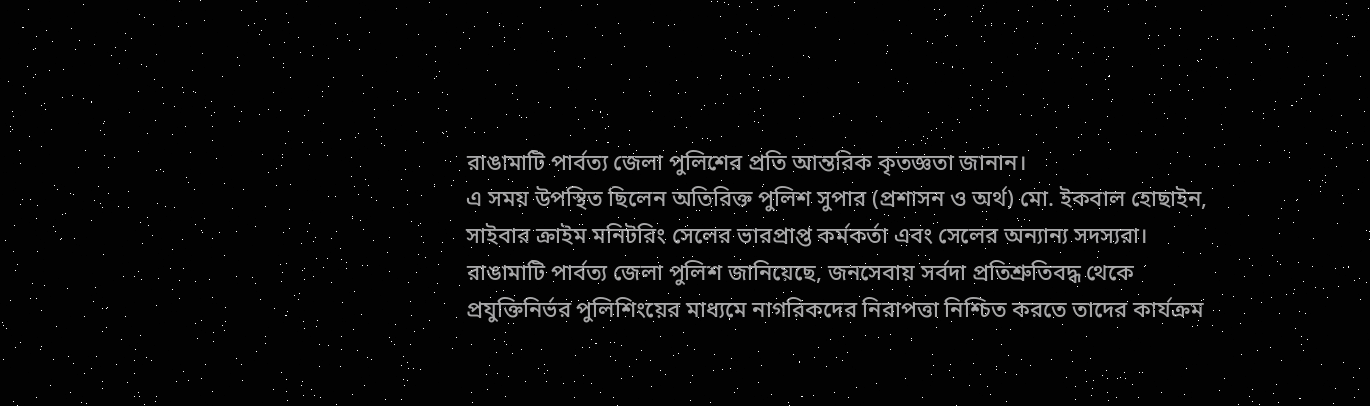রাঙামাটি পার্বত্য জেলা পুলিশের প্রতি আন্তরিক কৃতজ্ঞতা জানান।
এ সময় উপস্থিত ছিলেন অতিরিক্ত পুলিশ সুপার (প্রশাসন ও অর্থ) মো. ইকবাল হোছাইন, সাইবার ক্রাইম মনিটরিং সেলের ভারপ্রাপ্ত কর্মকর্তা এবং সেলের অন্যান্য সদস্যরা।
রাঙামাটি পার্বত্য জেলা পুলিশ জানিয়েছে, জনসেবায় সর্বদা প্রতিশ্রুতিবদ্ধ থেকে প্রযুক্তিনির্ভর পুলিশিংয়ের মাধ্যমে নাগরিকদের নিরাপত্তা নিশ্চিত করতে তাদের কার্যক্রম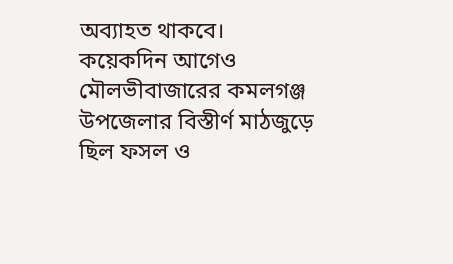অব্যাহত থাকবে।
কয়েকদিন আগেও মৌলভীবাজারের কমলগঞ্জ উপজেলার বিস্তীর্ণ মাঠজুড়ে ছিল ফসল ও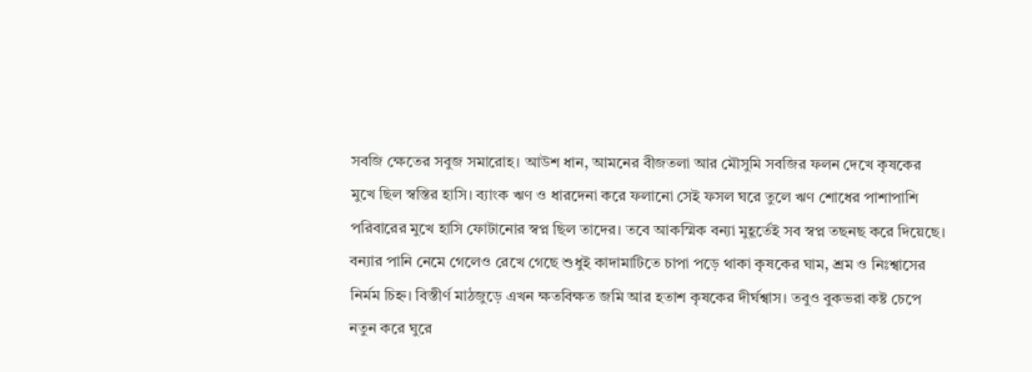সবজি ক্ষেতের সবুজ সমারোহ। আউশ ধান, আমনের বীজতলা আর মৌসুমি সবজির ফলন দেখে কৃষকের মুখে ছিল স্বস্তির হাসি। ব্যাংক ঋণ ও ধারদেনা করে ফলানো সেই ফসল ঘরে তুলে ঋণ শোধের পাশাপাশি পরিবারের মুখে হাসি ফোটানোর স্বপ্ন ছিল তাদের। তবে আকস্মিক বন্যা মুহূর্তেই সব স্বপ্ন তছনছ করে দিয়েছে।
বন্যার পানি নেমে গেলেও রেখে গেছে শুধুই কাদামাটিতে চাপা পড়ে থাকা কৃষকের ঘাম, শ্রম ও নিঃশ্বাসের নির্মম চিহ্ন। বিস্তীর্ণ মাঠজুড়ে এখন ক্ষতবিক্ষত জমি আর হতাশ কৃষকের দীর্ঘশ্বাস। তবুও বুকভরা কষ্ট চেপে নতুন করে ঘুরে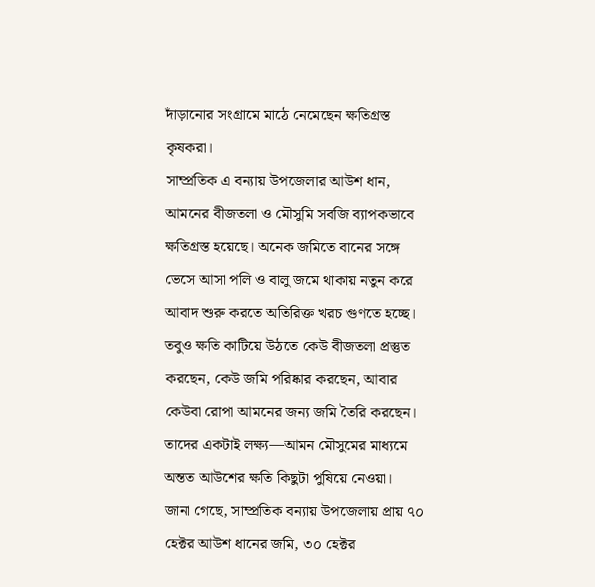দাঁড়ানোর সংগ্রামে মাঠে নেমেছেন ক্ষতিগ্রস্ত কৃষকরা।
সাম্প্রতিক এ বন্যায় উপজেলার আউশ ধান, আমনের বীজতলা ও মৌসুমি সবজি ব্যাপকভাবে ক্ষতিগ্রস্ত হয়েছে। অনেক জমিতে বানের সঙ্গে ভেসে আসা পলি ও বালু জমে থাকায় নতুন করে আবাদ শুরু করতে অতিরিক্ত খরচ গুণতে হচ্ছে। তবুও ক্ষতি কাটিয়ে উঠতে কেউ বীজতলা প্রস্তুত করছেন, কেউ জমি পরিষ্কার করছেন, আবার কেউবা রোপা আমনের জন্য জমি তৈরি করছেন। তাদের একটাই লক্ষ্য—আমন মৌসুমের মাধ্যমে অন্তত আউশের ক্ষতি কিছুটা পুষিয়ে নেওয়া।
জানা গেছে, সাম্প্রতিক বন্যায় উপজেলায় প্রায় ৭০ হেক্টর আউশ ধানের জমি, ৩০ হেক্টর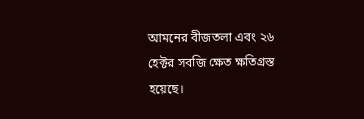আমনের বীজতলা এবং ২৬ হেক্টর সবজি ক্ষেত ক্ষতিগ্রস্ত হয়েছে।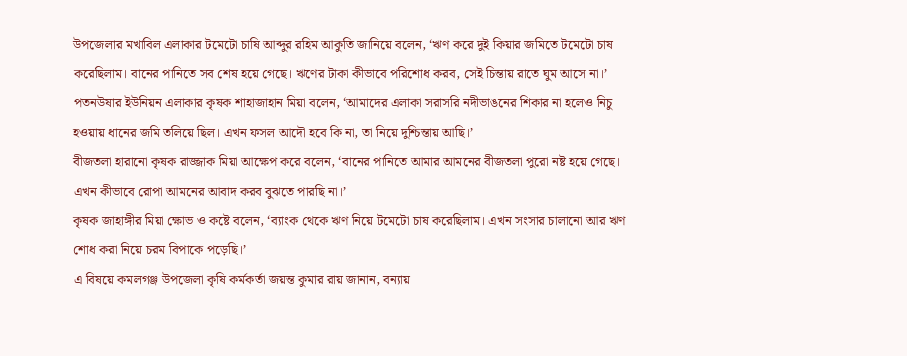উপজেলার মখাবিল এলাকার টমেটো চাষি আব্দুর রহিম আকুতি জানিয়ে বলেন, ‘ঋণ করে দুই কিয়ার জমিতে টমেটো চাষ করেছিলাম। বানের পানিতে সব শেষ হয়ে গেছে। ঋণের টাকা কীভাবে পরিশোধ করব, সেই চিন্তায় রাতে ঘুম আসে না।’
পতনউষার ইউনিয়ন এলাকার কৃষক শাহাজাহান মিয়া বলেন, ‘আমাদের এলাকা সরাসরি নদীভাঙনের শিকার না হলেও নিচু হওয়ায় ধানের জমি তলিয়ে ছিল। এখন ফসল আদৌ হবে কি না, তা নিয়ে দুশ্চিন্তায় আছি।’
বীজতলা হারানো কৃষক রাজ্জাক মিয়া আক্ষেপ করে বলেন, ‘বানের পানিতে আমার আমনের বীজতলা পুরো নষ্ট হয়ে গেছে। এখন কীভাবে রোপা আমনের আবাদ করব বুঝতে পারছি না।’
কৃষক জাহাঙ্গীর মিয়া ক্ষোভ ও কষ্টে বলেন, ‘ব্যাংক থেকে ঋণ নিয়ে টমেটো চাষ করেছিলাম। এখন সংসার চালানো আর ঋণ শোধ করা নিয়ে চরম বিপাকে পড়েছি।’
এ বিষয়ে কমলগঞ্জ উপজেলা কৃষি কর্মকর্তা জয়ন্ত কুমার রায় জানান, বন্যায়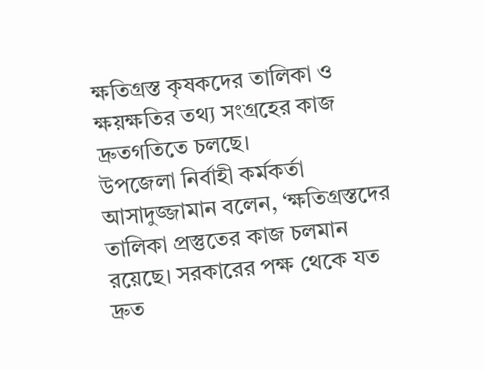ক্ষতিগ্রস্ত কৃষকদের তালিকা ও ক্ষয়ক্ষতির তথ্য সংগ্রহের কাজ দ্রুতগতিতে চলছে।
উপজেলা নির্বাহী কর্মকর্তা আসাদুজ্জামান বলেন, ‘ক্ষতিগ্রস্তদের তালিকা প্রস্তুতের কাজ চলমান রয়েছে। সরকারের পক্ষ থেকে যত দ্রুত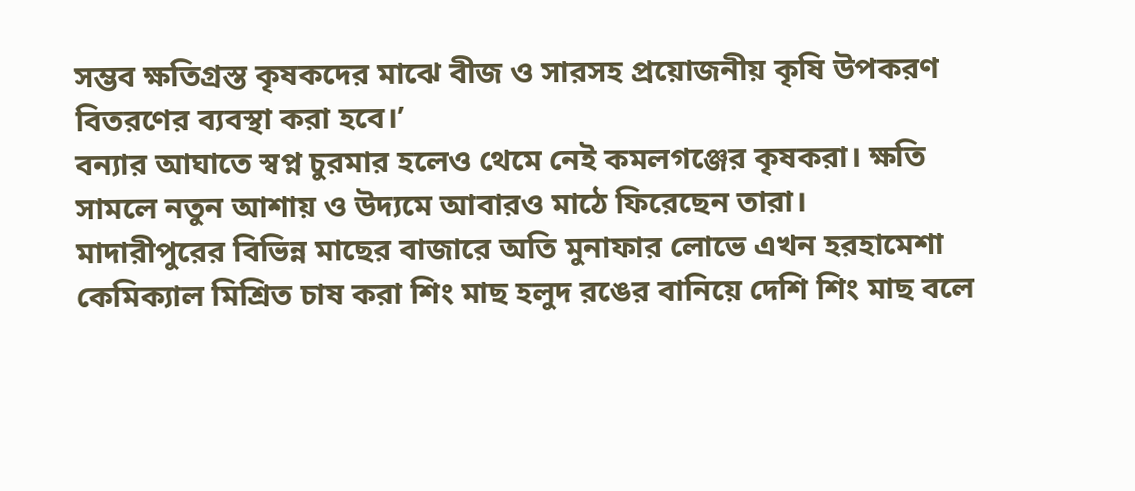সম্ভব ক্ষতিগ্রস্ত কৃষকদের মাঝে বীজ ও সারসহ প্রয়োজনীয় কৃষি উপকরণ বিতরণের ব্যবস্থা করা হবে।’
বন্যার আঘাতে স্বপ্ন চুরমার হলেও থেমে নেই কমলগঞ্জের কৃষকরা। ক্ষতি সামলে নতুন আশায় ও উদ্যমে আবারও মাঠে ফিরেছেন তারা।
মাদারীপুরের বিভিন্ন মাছের বাজারে অতি মুনাফার লোভে এখন হরহামেশা কেমিক্যাল মিশ্রিত চাষ করা শিং মাছ হলুদ রঙের বানিয়ে দেশি শিং মাছ বলে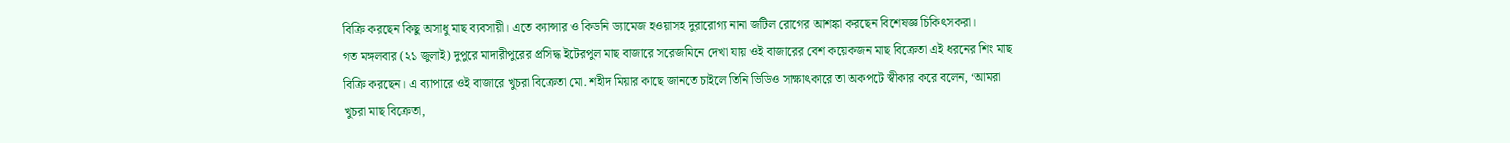বিক্রি করছেন কিছু অসাধু মাছ ব্যবসায়ী। এতে ক্যান্সার ও কিডনি ড্যামেজ হওয়াসহ দুরারোগ্য নানা জটিল রোগের আশঙ্কা করছেন বিশেষজ্ঞ চিকিৎসকরা।
গত মঙ্গলবার (২১ জুলাই) দুপুরে মাদারীপুরের প্রসিদ্ধ ইটেরপুল মাছ বাজারে সরেজমিনে দেখা যায় ওই বাজারের বেশ কয়েকজন মাছ বিক্রেতা এই ধরনের শিং মাছ বিক্রি করছেন। এ ব্যাপারে ওই বাজারে খুচরা বিক্রেতা মো. শহীদ মিয়ার কাছে জানতে চাইলে তিনি ভিডিও সাক্ষাৎকারে তা অকপটে স্বীকার করে বলেন, ‘আমরা খুচরা মাছ বিক্রেতা,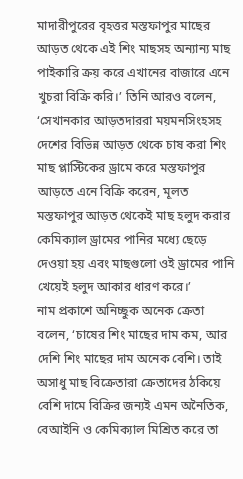মাদারীপুরের বৃহত্তর মস্তফাপুর মাছের আড়ত থেকে এই শিং মাছসহ অন্যান্য মাছ পাইকারি ক্রয় করে এখানের বাজারে এনে খুচরা বিক্রি করি।’ তিনি আরও বলেন, ‘সেখানকার আড়তদাররা ময়মনসিংহসহ দেশের বিভিন্ন আড়ত থেকে চাষ করা শিং মাছ প্লাস্টিকের ড্রামে করে মস্তফাপুর আড়তে এনে বিক্রি করেন, মূলত মস্তফাপুর আড়ত থেকেই মাছ হলুদ করার কেমিক্যাল ড্রামের পানির মধ্যে ছেড়ে দেওয়া হয় এবং মাছগুলো ওই ড্রামের পানি খেয়েই হলুদ আকার ধারণ করে।’
নাম প্রকাশে অনিচ্ছুক অনেক ক্রেতা বলেন, ‘চাষের শিং মাছের দাম কম, আর দেশি শিং মাছের দাম অনেক বেশি। তাই অসাধু মাছ বিক্রেতারা ক্রেতাদের ঠকিয়ে বেশি দামে বিক্রির জন্যই এমন অনৈতিক, বেআইনি ও কেমিক্যাল মিশ্রিত করে তা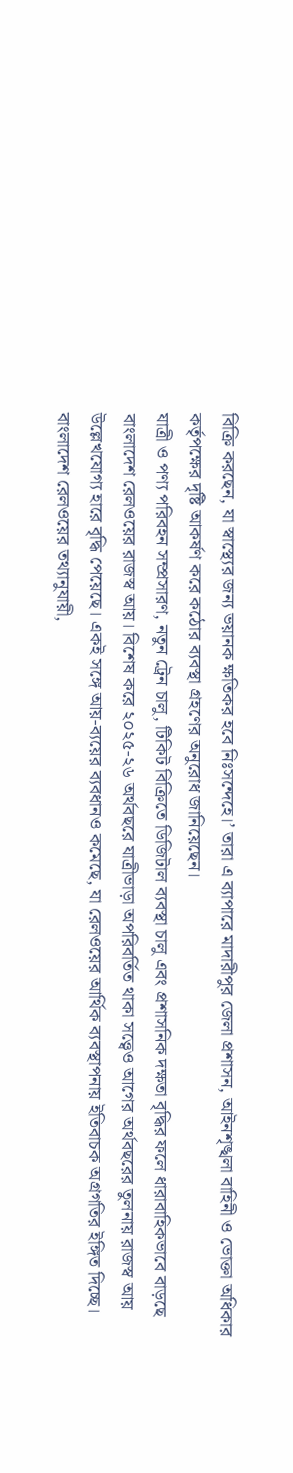বিক্রি করছেন, যা স্বাস্থ্যের জন্য ভয়ানক ক্ষতিকর হবে নিঃসন্দেহে।’ তারা এ ব্যাপারে মাদারীপুর জেলা প্রশাসন, আইনশৃঙ্খলা বাহিনী ও ভোক্তা অধিকার কর্তৃপক্ষের দৃষ্টি আকর্ষণ করে কঠোর ব্যবস্থা গ্রহণের অনুরোধ জানিয়েছেন।
যাত্রী ও পণ্য পরিবহন সম্প্রসারণ, নতুন ট্রেন চালু, টিকিট বিক্রিতে ডিজিটাল ব্যবস্থা চালু এবং প্রশাসনিক দক্ষতা বৃদ্ধির ফলে ধারাবাহিকভাবে বাড়ছে বাংলাদেশ রেলওয়ের রাজস্ব আয়। বিশেষ করে ২০২৫-২৬ অর্থবছরে যাত্রীভাড়া অপরিবর্তিত থাকা সত্ত্বেও আগের অর্থবছরের তুলনায় রাজস্ব আয় উল্লেখযোগ্য হারে বৃদ্ধি পেয়েছে। একই সঙ্গে আয়-ব্যয়ের ব্যবধানও কমেছে, যা রেলওয়ের আর্থিক ব্যবস্থাপনায় ইতিবাচক অগ্রগতির ইঙ্গিত দিচ্ছে।
বাংলাদেশ রেলওয়ের তথ্যানুযায়ী,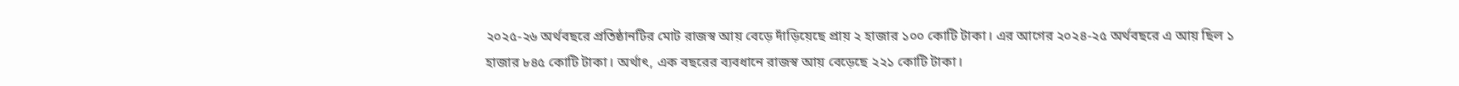২০২৫-২৬ অর্থবছরে প্রতিষ্ঠানটির মোট রাজস্ব আয় বেড়ে দাঁড়িয়েছে প্রায় ২ হাজার ১০০ কোটি টাকা। এর আগের ২০২৪-২৫ অর্থবছরে এ আয় ছিল ১ হাজার ৮৪৫ কোটি টাকা। অর্থাৎ, এক বছরের ব্যবধানে রাজস্ব আয় বেড়েছে ২২১ কোটি টাকা।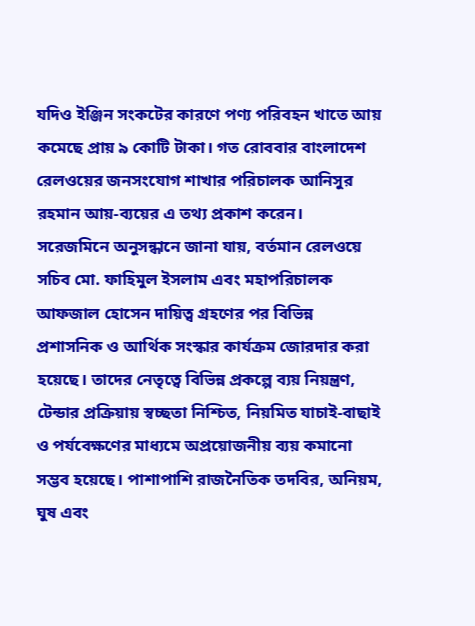যদিও ইঞ্জিন সংকটের কারণে পণ্য পরিবহন খাতে আয় কমেছে প্রায় ৯ কোটি টাকা। গত রোববার বাংলাদেশ রেলওয়ের জনসংযোগ শাখার পরিচালক আনিসুর রহমান আয়-ব্যয়ের এ তথ্য প্রকাশ করেন।
সরেজমিনে অনুসন্ধানে জানা যায়, বর্তমান রেলওয়ে সচিব মো. ফাহিমুল ইসলাম এবং মহাপরিচালক আফজাল হোসেন দায়িত্ব গ্রহণের পর বিভিন্ন প্রশাসনিক ও আর্থিক সংস্কার কার্যক্রম জোরদার করা হয়েছে। তাদের নেতৃত্বে বিভিন্ন প্রকল্পে ব্যয় নিয়ন্ত্রণ, টেন্ডার প্রক্রিয়ায় স্বচ্ছতা নিশ্চিত, নিয়মিত যাচাই-বাছাই ও পর্যবেক্ষণের মাধ্যমে অপ্রয়োজনীয় ব্যয় কমানো সম্ভব হয়েছে। পাশাপাশি রাজনৈতিক তদবির, অনিয়ম, ঘুষ এবং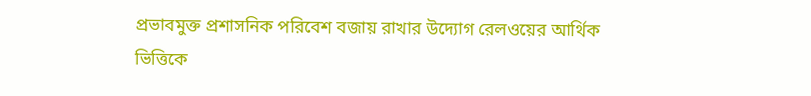প্রভাবমুক্ত প্রশাসনিক পরিবেশ বজায় রাখার উদ্যোগ রেলওয়ের আর্থিক ভিত্তিকে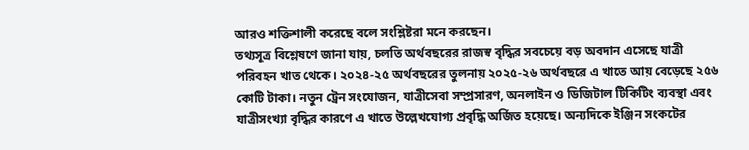আরও শক্তিশালী করেছে বলে সংশ্লিষ্টরা মনে করছেন।
তথ্যসূত্র বিশ্লেষণে জানা যায়, চলতি অর্থবছরের রাজস্ব বৃদ্ধির সবচেয়ে বড় অবদান এসেছে যাত্রী পরিবহন খাত থেকে। ২০২৪-২৫ অর্থবছরের তুলনায় ২০২৫-২৬ অর্থবছরে এ খাতে আয় বেড়েছে ২৫৬ কোটি টাকা। নতুন ট্রেন সংযোজন, যাত্রীসেবা সম্প্রসারণ, অনলাইন ও ডিজিটাল টিকিটিং ব্যবস্থা এবং যাত্রীসংখ্যা বৃদ্ধির কারণে এ খাতে উল্লেখযোগ্য প্রবৃদ্ধি অর্জিত হয়েছে। অন্যদিকে ইঞ্জিন সংকটের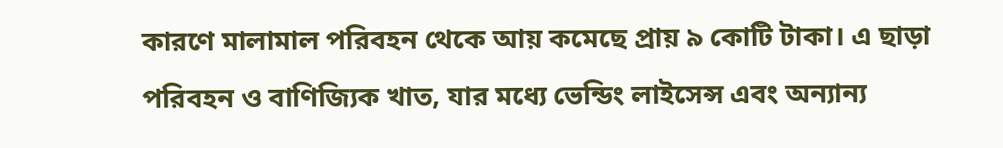কারণে মালামাল পরিবহন থেকে আয় কমেছে প্রায় ৯ কোটি টাকা। এ ছাড়া পরিবহন ও বাণিজ্যিক খাত, যার মধ্যে ভেন্ডিং লাইসেন্স এবং অন্যান্য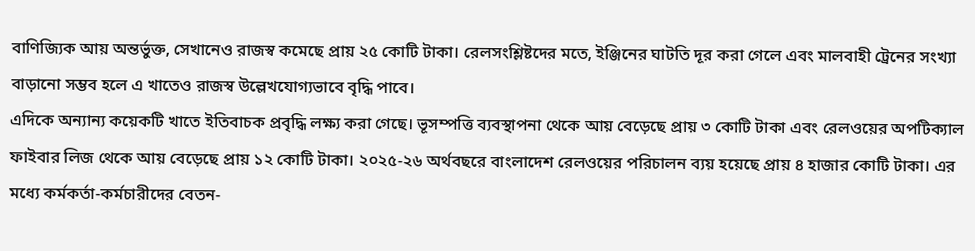বাণিজ্যিক আয় অন্তর্ভুক্ত, সেখানেও রাজস্ব কমেছে প্রায় ২৫ কোটি টাকা। রেলসংশ্লিষ্টদের মতে, ইঞ্জিনের ঘাটতি দূর করা গেলে এবং মালবাহী ট্রেনের সংখ্যা বাড়ানো সম্ভব হলে এ খাতেও রাজস্ব উল্লেখযোগ্যভাবে বৃদ্ধি পাবে।
এদিকে অন্যান্য কয়েকটি খাতে ইতিবাচক প্রবৃদ্ধি লক্ষ্য করা গেছে। ভূসম্পত্তি ব্যবস্থাপনা থেকে আয় বেড়েছে প্রায় ৩ কোটি টাকা এবং রেলওয়ের অপটিক্যাল ফাইবার লিজ থেকে আয় বেড়েছে প্রায় ১২ কোটি টাকা। ২০২৫-২৬ অর্থবছরে বাংলাদেশ রেলওয়ের পরিচালন ব্যয় হয়েছে প্রায় ৪ হাজার কোটি টাকা। এর মধ্যে কর্মকর্তা-কর্মচারীদের বেতন-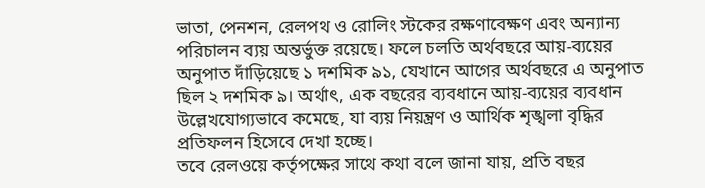ভাতা, পেনশন, রেলপথ ও রোলিং স্টকের রক্ষণাবেক্ষণ এবং অন্যান্য পরিচালন ব্যয় অন্তর্ভুক্ত রয়েছে। ফলে চলতি অর্থবছরে আয়-ব্যয়ের অনুপাত দাঁড়িয়েছে ১ দশমিক ৯১, যেখানে আগের অর্থবছরে এ অনুপাত ছিল ২ দশমিক ৯। অর্থাৎ, এক বছরের ব্যবধানে আয়-ব্যয়ের ব্যবধান উল্লেখযোগ্যভাবে কমেছে, যা ব্যয় নিয়ন্ত্রণ ও আর্থিক শৃঙ্খলা বৃদ্ধির প্রতিফলন হিসেবে দেখা হচ্ছে।
তবে রেলওয়ে কর্তৃপক্ষের সাথে কথা বলে জানা যায়, প্রতি বছর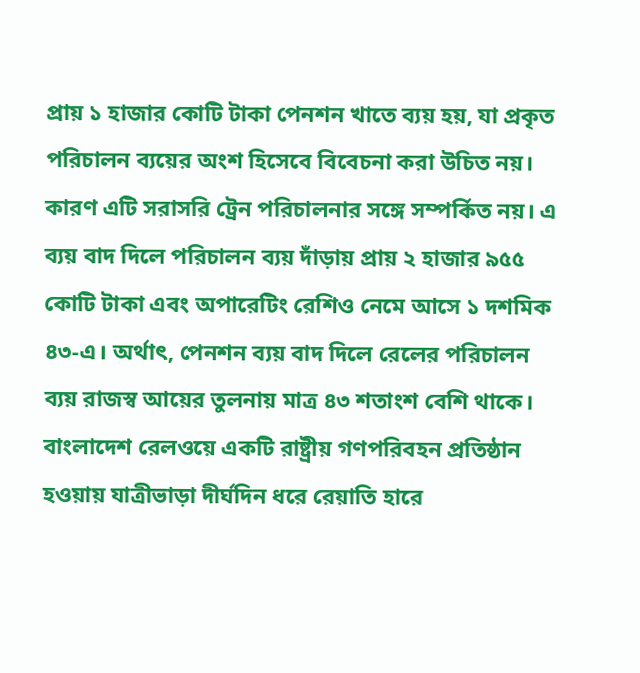প্রায় ১ হাজার কোটি টাকা পেনশন খাতে ব্যয় হয়, যা প্রকৃত পরিচালন ব্যয়ের অংশ হিসেবে বিবেচনা করা উচিত নয়। কারণ এটি সরাসরি ট্রেন পরিচালনার সঙ্গে সম্পর্কিত নয়। এ ব্যয় বাদ দিলে পরিচালন ব্যয় দাঁড়ায় প্রায় ২ হাজার ৯৫৫ কোটি টাকা এবং অপারেটিং রেশিও নেমে আসে ১ দশমিক ৪৩-এ। অর্থাৎ, পেনশন ব্যয় বাদ দিলে রেলের পরিচালন ব্যয় রাজস্ব আয়ের তুলনায় মাত্র ৪৩ শতাংশ বেশি থাকে। বাংলাদেশ রেলওয়ে একটি রাষ্ট্রীয় গণপরিবহন প্রতিষ্ঠান হওয়ায় যাত্রীভাড়া দীর্ঘদিন ধরে রেয়াতি হারে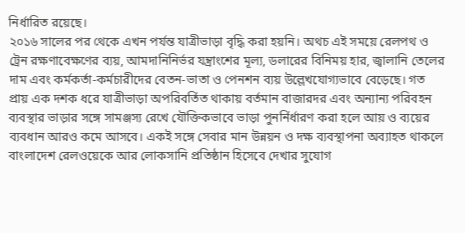নির্ধারিত রয়েছে।
২০১৬ সালের পর থেকে এখন পর্যন্ত যাত্রীভাড়া বৃদ্ধি করা হয়নি। অথচ এই সময়ে রেলপথ ও ট্রেন রক্ষণাবেক্ষণের ব্যয়, আমদানিনির্ভর যন্ত্রাংশের মূল্য, ডলারের বিনিময় হার, জ্বালানি তেলের দাম এবং কর্মকর্তা-কর্মচারীদের বেতন-ভাতা ও পেনশন ব্যয় উল্লেখযোগ্যভাবে বেড়েছে। গত প্রায় এক দশক ধরে যাত্রীভাড়া অপরিবর্তিত থাকায় বর্তমান বাজারদর এবং অন্যান্য পরিবহন ব্যবস্থার ভাড়ার সঙ্গে সামঞ্জস্য রেখে যৌক্তিকভাবে ভাড়া পুনর্নির্ধারণ করা হলে আয় ও ব্যয়ের ব্যবধান আরও কমে আসবে। একই সঙ্গে সেবার মান উন্নয়ন ও দক্ষ ব্যবস্থাপনা অব্যাহত থাকলে বাংলাদেশ রেলওয়েকে আর লোকসানি প্রতিষ্ঠান হিসেবে দেখার সুযোগ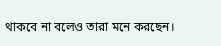থাকবে না বলেও তারা মনে করছেন।